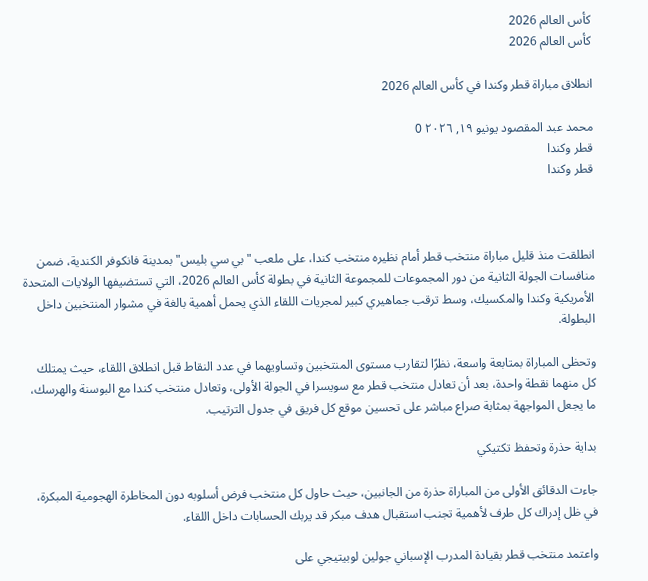كأس العالم 2026
كأس العالم 2026

انطلاق مباراة قطر وكندا في كأس العالم 2026

محمد عبد المقصود يونيو ١٩, ٢٠٢٦ 0
قطر وكندا
قطر وكندا



انطلقت منذ قليل مباراة منتخب قطر أمام نظيره منتخب كندا، على ملعب "بي سي بليس" بمدينة فانكوفر الكندية، ضمن منافسات الجولة الثانية من دور المجموعات للمجموعة الثانية في بطولة كأس العالم 2026، التي تستضيفها الولايات المتحدة الأمريكية وكندا والمكسيك، وسط ترقب جماهيري كبير لمجريات اللقاء الذي يحمل أهمية بالغة في مشوار المنتخبين داخل البطولة.

وتحظى المباراة بمتابعة واسعة، نظرًا لتقارب مستوى المنتخبين وتساويهما في عدد النقاط قبل انطلاق اللقاء، حيث يمتلك كل منهما نقطة واحدة، بعد أن تعادل منتخب قطر مع سويسرا في الجولة الأولى، وتعادل منتخب كندا مع البوسنة والهرسك، ما يجعل المواجهة بمثابة صراع مباشر على تحسين موقع كل فريق في جدول الترتيب.

بداية حذرة وتحفظ تكتيكي

جاءت الدقائق الأولى من المباراة حذرة من الجانبين، حيث حاول كل منتخب فرض أسلوبه دون المخاطرة الهجومية المبكرة، في ظل إدراك كل طرف لأهمية تجنب استقبال هدف مبكر قد يربك الحسابات داخل اللقاء.

واعتمد منتخب قطر بقيادة المدرب الإسباني جولين لوبيتيجي على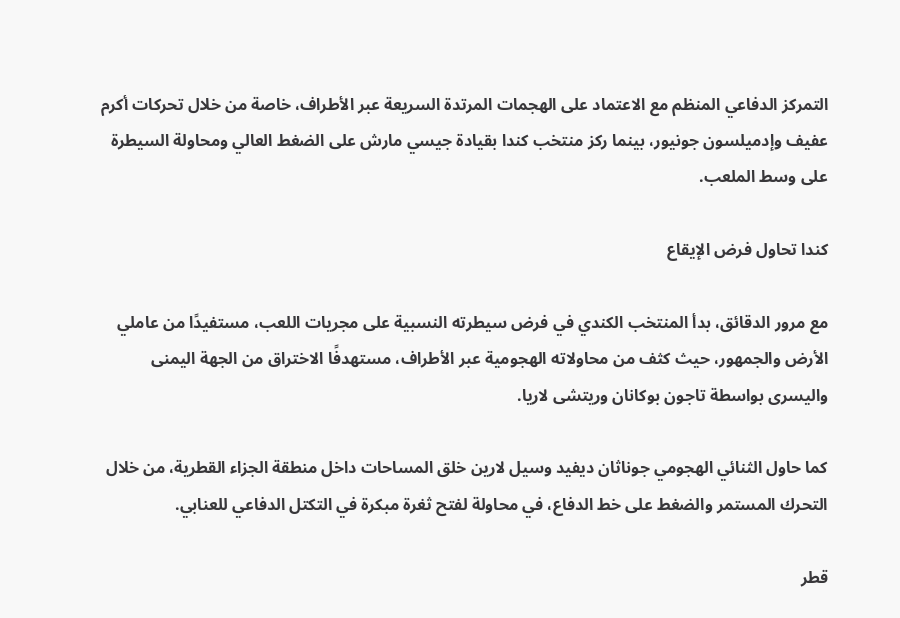التمركز الدفاعي المنظم مع الاعتماد على الهجمات المرتدة السريعة عبر الأطراف، خاصة من خلال تحركات أكرم عفيف وإدميلسون جونيور، بينما ركز منتخب كندا بقيادة جيسي مارش على الضغط العالي ومحاولة السيطرة على وسط الملعب.

كندا تحاول فرض الإيقاع

مع مرور الدقائق، بدأ المنتخب الكندي في فرض سيطرته النسبية على مجريات اللعب، مستفيدًا من عاملي الأرض والجمهور، حيث كثف من محاولاته الهجومية عبر الأطراف، مستهدفًا الاختراق من الجهة اليمنى واليسرى بواسطة تاجون بوكانان وريتشى لاريا.

كما حاول الثنائي الهجومي جوناثان ديفيد وسيل لارين خلق المساحات داخل منطقة الجزاء القطرية، من خلال التحرك المستمر والضغط على خط الدفاع، في محاولة لفتح ثغرة مبكرة في التكتل الدفاعي للعنابي.

قطر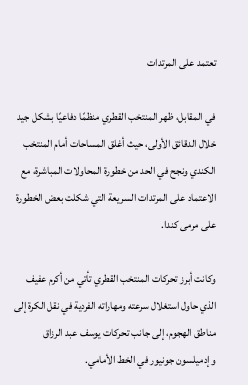تعتمد على المرتدات

في المقابل، ظهر المنتخب القطري منظمًا دفاعيًا بشكل جيد خلال الدقائق الأولى، حيث أغلق المساحات أمام المنتخب الكندي ونجح في الحد من خطورة المحاولات المباشرة، مع الاعتماد على المرتدات السريعة التي شكلت بعض الخطورة على مرمى كندا.

وكانت أبرز تحركات المنتخب القطري تأتي من أكرم عفيف الذي حاول استغلال سرعته ومهاراته الفردية في نقل الكرة إلى مناطق الهجوم، إلى جانب تحركات يوسف عبد الرزاق وإدميلسون جونيور في الخط الأمامي.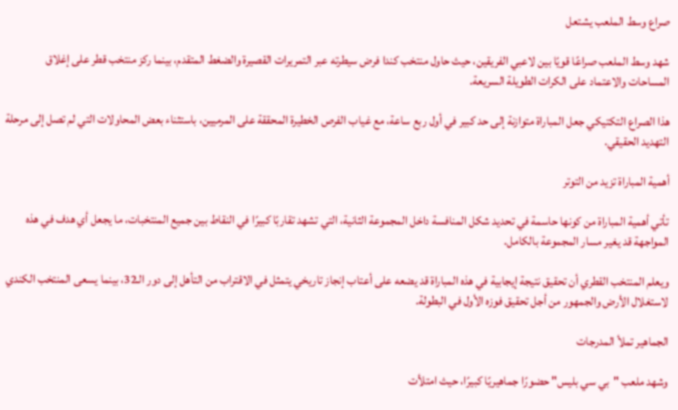صراع وسط الملعب يشتعل

شهد وسط الملعب صراعًا قويًا بين لاعبي الفريقين، حيث حاول منتخب كندا فرض سيطرته عبر التمريرات القصيرة والضغط المتقدم، بينما ركز منتخب قطر على إغلاق المساحات والاعتماد على الكرات الطويلة السريعة.

هذا الصراع التكتيكي جعل المباراة متوازنة إلى حد كبير في أول ربع ساعة، مع غياب الفرص الخطيرة المحققة على المرميين، باستثناء بعض المحاولات التي لم تصل إلى مرحلة التهديد الحقيقي.

أهمية المباراة تزيد من التوتر

تأتي أهمية المباراة من كونها حاسمة في تحديد شكل المنافسة داخل المجموعة الثانية، التي تشهد تقاربًا كبيرًا في النقاط بين جميع المنتخبات، ما يجعل أي هدف في هذه المواجهة قد يغير مسار المجموعة بالكامل.

ويعلم المنتخب القطري أن تحقيق نتيجة إيجابية في هذه المباراة قد يضعه على أعتاب إنجاز تاريخي يتمثل في الاقتراب من التأهل إلى دور الـ32، بينما يسعى المنتخب الكندي لاستغلال الأرض والجمهور من أجل تحقيق فوزه الأول في البطولة.

الجماهير تملأ المدرجات

وشهد ملعب "بي سي بليس" حضورًا جماهيريًا كبيرًا، حيث امتلأت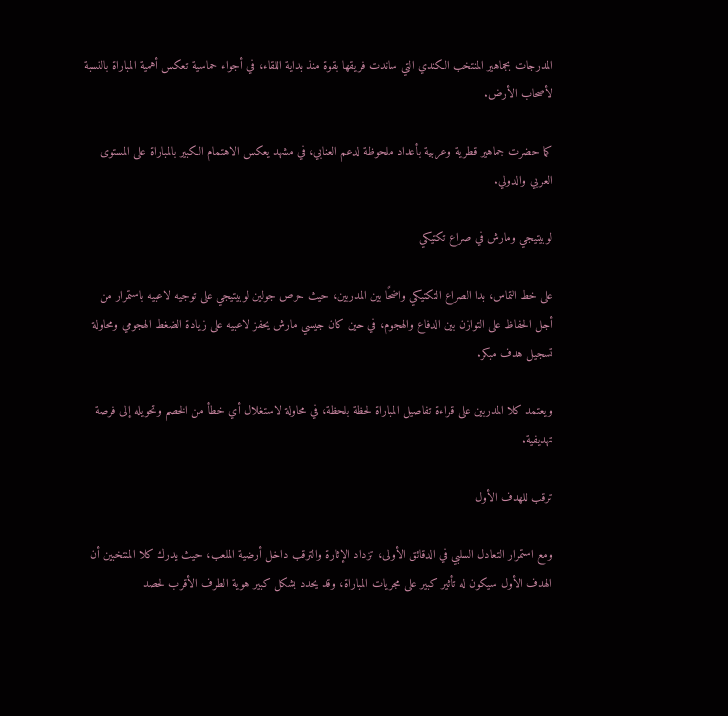المدرجات بجماهير المنتخب الكندي التي ساندت فريقها بقوة منذ بداية اللقاء، في أجواء حماسية تعكس أهمية المباراة بالنسبة لأصحاب الأرض.

كما حضرت جماهير قطرية وعربية بأعداد ملحوظة لدعم العنابي، في مشهد يعكس الاهتمام الكبير بالمباراة على المستوى العربي والدولي.

لوبيتيجي ومارش في صراع تكتيكي

على خط التماس، بدا الصراع التكتيكي واضحًا بين المدربين، حيث حرص جولين لوبيتيجي على توجيه لاعبيه باستمرار من أجل الحفاظ على التوازن بين الدفاع والهجوم، في حين كان جيسي مارش يحفز لاعبيه على زيادة الضغط الهجومي ومحاولة تسجيل هدف مبكر.

ويعتمد كلا المدربين على قراءة تفاصيل المباراة لحظة بلحظة، في محاولة لاستغلال أي خطأ من الخصم وتحويله إلى فرصة تهديفية.

ترقب للهدف الأول

ومع استمرار التعادل السلبي في الدقائق الأولى، تزداد الإثارة والترقب داخل أرضية الملعب، حيث يدرك كلا المنتخبين أن الهدف الأول سيكون له تأثير كبير على مجريات المباراة، وقد يحدد بشكل كبير هوية الطرف الأقرب لحصد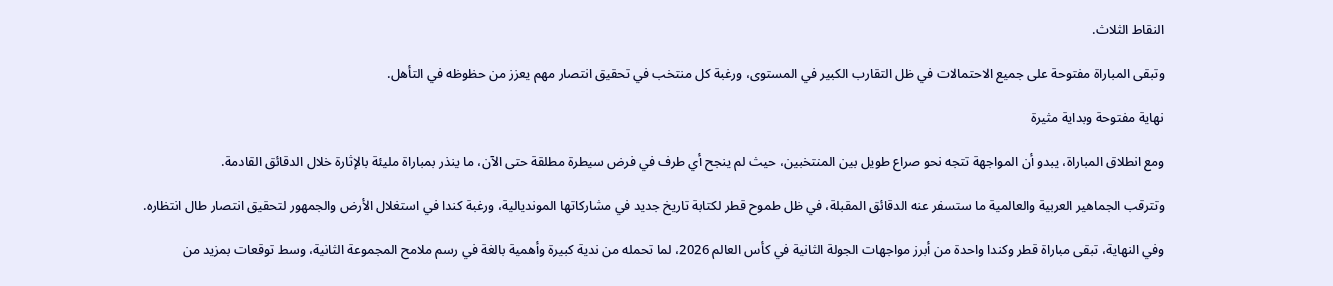النقاط الثلاث.

وتبقى المباراة مفتوحة على جميع الاحتمالات في ظل التقارب الكبير في المستوى، ورغبة كل منتخب في تحقيق انتصار مهم يعزز من حظوظه في التأهل.

نهاية مفتوحة وبداية مثيرة

ومع انطلاق المباراة، يبدو أن المواجهة تتجه نحو صراع طويل بين المنتخبين، حيث لم ينجح أي طرف في فرض سيطرة مطلقة حتى الآن، ما ينذر بمباراة مليئة بالإثارة خلال الدقائق القادمة.

وتترقب الجماهير العربية والعالمية ما ستسفر عنه الدقائق المقبلة، في ظل طموح قطر لكتابة تاريخ جديد في مشاركاتها المونديالية، ورغبة كندا في استغلال الأرض والجمهور لتحقيق انتصار طال انتظاره.

وفي النهاية، تبقى مباراة قطر وكندا واحدة من أبرز مواجهات الجولة الثانية في كأس العالم 2026، لما تحمله من ندية كبيرة وأهمية بالغة في رسم ملامح المجموعة الثانية، وسط توقعات بمزيد من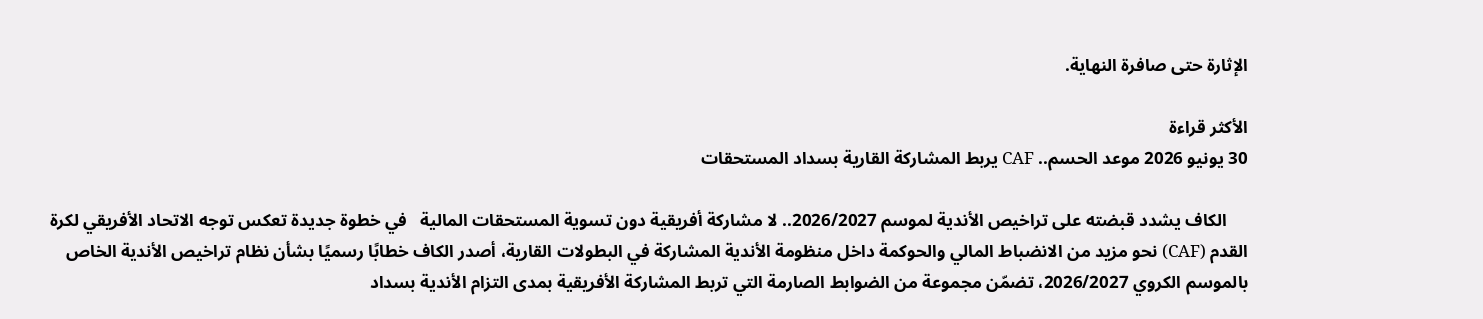الإثارة حتى صافرة النهاية.

الأكثر قراءة
30 يونيو 2026 موعد الحسم.. CAF يربط المشاركة القارية بسداد المستحقات

     الكاف يشدد قبضته على تراخيص الأندية لموسم 2026/2027.. لا مشاركة أفريقية دون تسوية المستحقات المالية   في خطوة جديدة تعكس توجه الاتحاد الأفريقي لكرة القدم (CAF) نحو مزيد من الانضباط المالي والحوكمة داخل منظومة الأندية المشاركة في البطولات القارية، أصدر الكاف خطابًا رسميًا بشأن نظام تراخيص الأندية الخاص بالموسم الكروي 2026/2027، تضمّن مجموعة من الضوابط الصارمة التي تربط المشاركة الأفريقية بمدى التزام الأندية بسداد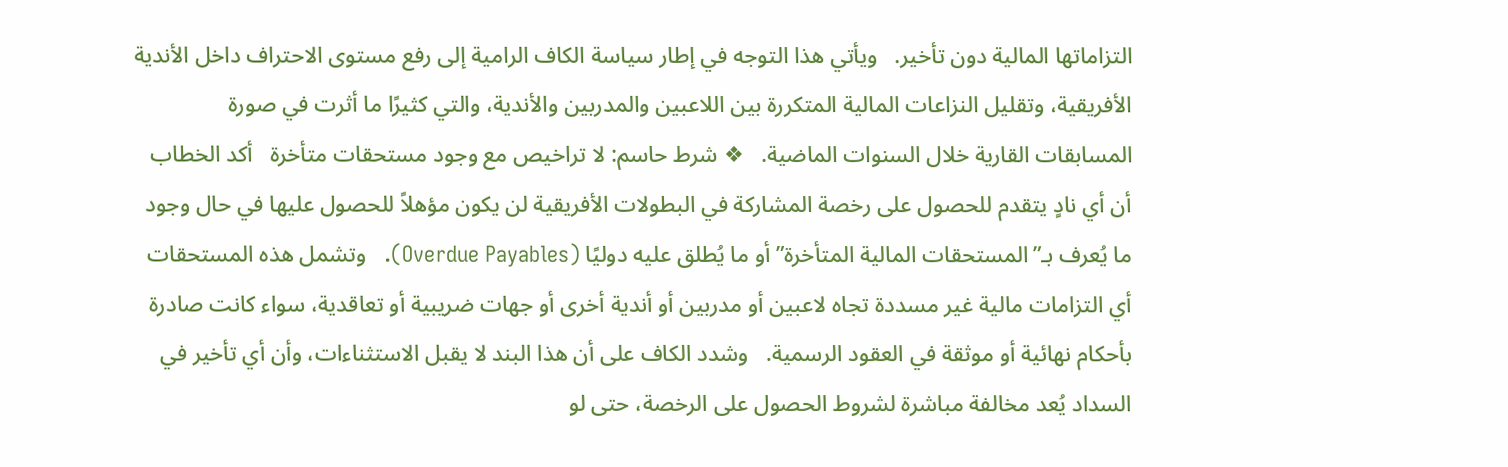التزاماتها المالية دون تأخير.   ويأتي هذا التوجه في إطار سياسة الكاف الرامية إلى رفع مستوى الاحتراف داخل الأندية الأفريقية، وتقليل النزاعات المالية المتكررة بين اللاعبين والمدربين والأندية، والتي كثيرًا ما أثرت في صورة المسابقات القارية خلال السنوات الماضية.   ❖ شرط حاسم: لا تراخيص مع وجود مستحقات متأخرة   أكد الخطاب أن أي نادٍ يتقدم للحصول على رخصة المشاركة في البطولات الأفريقية لن يكون مؤهلاً للحصول عليها في حال وجود ما يُعرف بـ”المستحقات المالية المتأخرة” أو ما يُطلق عليه دوليًا (Overdue Payables).   وتشمل هذه المستحقات أي التزامات مالية غير مسددة تجاه لاعبين أو مدربين أو أندية أخرى أو جهات ضريبية أو تعاقدية، سواء كانت صادرة بأحكام نهائية أو موثقة في العقود الرسمية.   وشدد الكاف على أن هذا البند لا يقبل الاستثناءات، وأن أي تأخير في السداد يُعد مخالفة مباشرة لشروط الحصول على الرخصة، حتى لو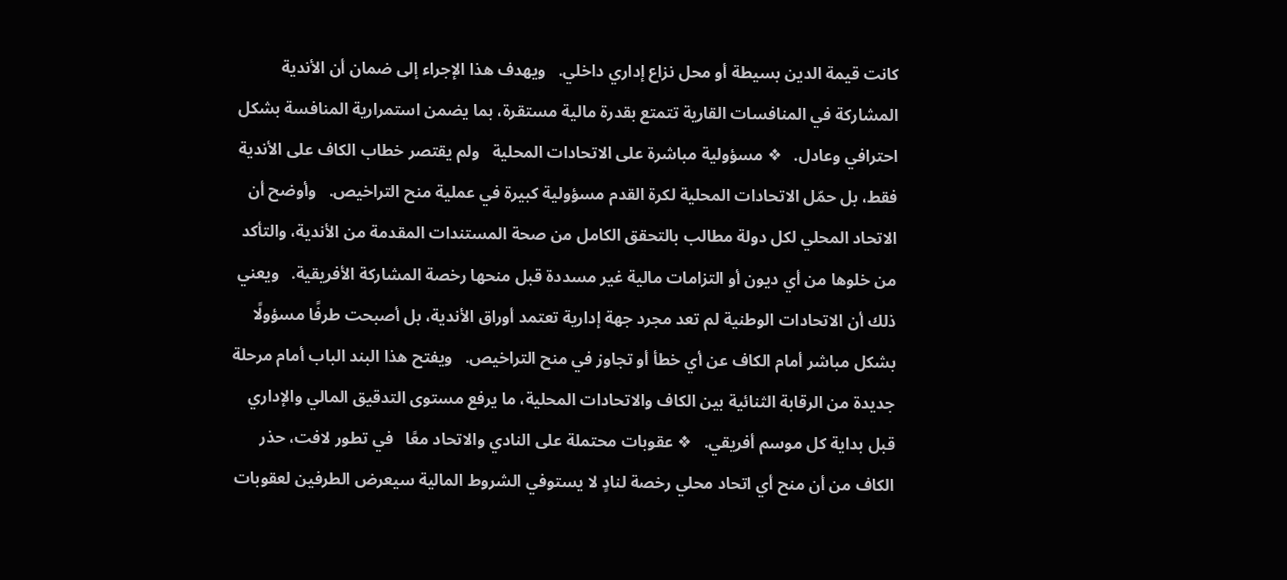كانت قيمة الدين بسيطة أو محل نزاع إداري داخلي.   ويهدف هذا الإجراء إلى ضمان أن الأندية المشاركة في المنافسات القارية تتمتع بقدرة مالية مستقرة، بما يضمن استمرارية المنافسة بشكل احترافي وعادل.   ❖ مسؤولية مباشرة على الاتحادات المحلية   ولم يقتصر خطاب الكاف على الأندية فقط، بل حمّل الاتحادات المحلية لكرة القدم مسؤولية كبيرة في عملية منح التراخيص.   وأوضح أن الاتحاد المحلي لكل دولة مطالب بالتحقق الكامل من صحة المستندات المقدمة من الأندية، والتأكد من خلوها من أي ديون أو التزامات مالية غير مسددة قبل منحها رخصة المشاركة الأفريقية.   ويعني ذلك أن الاتحادات الوطنية لم تعد مجرد جهة إدارية تعتمد أوراق الأندية، بل أصبحت طرفًا مسؤولًا بشكل مباشر أمام الكاف عن أي خطأ أو تجاوز في منح التراخيص.   ويفتح هذا البند الباب أمام مرحلة جديدة من الرقابة الثنائية بين الكاف والاتحادات المحلية، ما يرفع مستوى التدقيق المالي والإداري قبل بداية كل موسم أفريقي.   ❖ عقوبات محتملة على النادي والاتحاد معًا   في تطور لافت، حذر الكاف من أن منح أي اتحاد محلي رخصة لنادٍ لا يستوفي الشروط المالية سيعرض الطرفين لعقوبات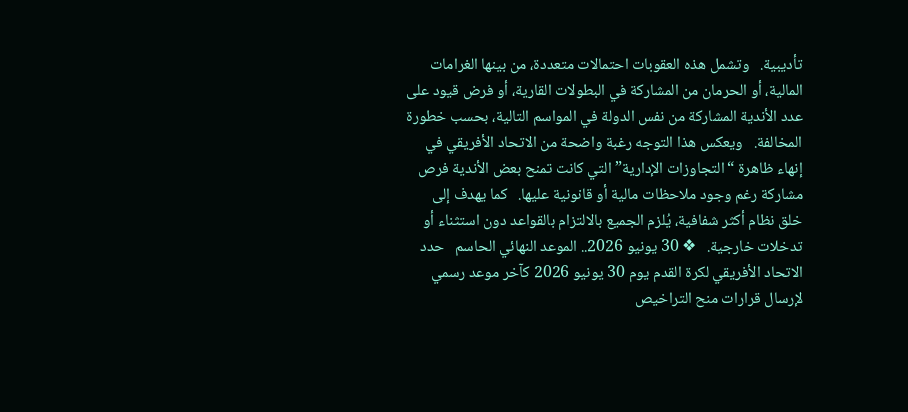تأديبية.   وتشمل هذه العقوبات احتمالات متعددة، من بينها الغرامات المالية، أو الحرمان من المشاركة في البطولات القارية، أو فرض قيود على عدد الأندية المشاركة من نفس الدولة في المواسم التالية، بحسب خطورة المخالفة.   ويعكس هذا التوجه رغبة واضحة من الاتحاد الأفريقي في إنهاء ظاهرة “التجاوزات الإدارية” التي كانت تمنح بعض الأندية فرص مشاركة رغم وجود ملاحظات مالية أو قانونية عليها.   كما يهدف إلى خلق نظام أكثر شفافية، يُلزم الجميع بالالتزام بالقواعد دون استثناء أو تدخلات خارجية.   ❖ 30 يونيو 2026.. الموعد النهائي الحاسم   حدد الاتحاد الأفريقي لكرة القدم يوم 30 يونيو 2026 كآخر موعد رسمي لإرسال قرارات منح التراخيص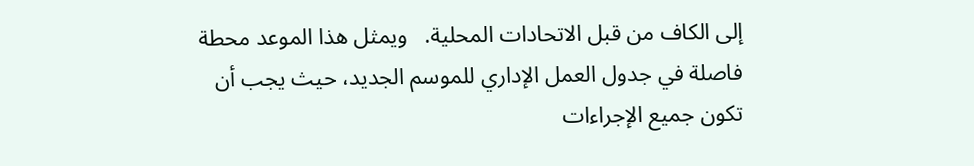إلى الكاف من قبل الاتحادات المحلية.   ويمثل هذا الموعد محطة فاصلة في جدول العمل الإداري للموسم الجديد، حيث يجب أن تكون جميع الإجراءات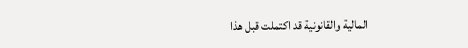المالية والقانونية قد اكتملت قبل هذا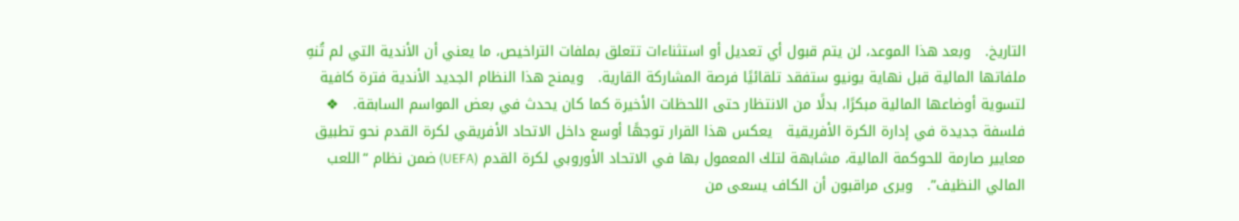التاريخ.   وبعد هذا الموعد، لن يتم قبول أي تعديل أو استثناءات تتعلق بملفات التراخيص، ما يعني أن الأندية التي لم تُنهِ ملفاتها المالية قبل نهاية يونيو ستفقد تلقائيًا فرصة المشاركة القارية.   ويمنح هذا النظام الجديد الأندية فترة كافية لتسوية أوضاعها المالية مبكرًا، بدلًا من الانتظار حتى اللحظات الأخيرة كما كان يحدث في بعض المواسم السابقة.   ❖ فلسفة جديدة في إدارة الكرة الأفريقية   يعكس هذا القرار توجهًا أوسع داخل الاتحاد الأفريقي لكرة القدم نحو تطبيق معايير صارمة للحوكمة المالية، مشابهة لتلك المعمول بها في الاتحاد الأوروبي لكرة القدم (UEFA) ضمن نظام “اللعب المالي النظيف”.   ويرى مراقبون أن الكاف يسعى من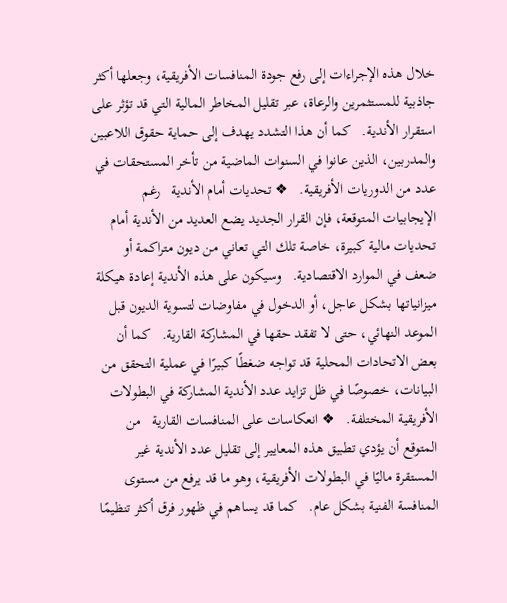خلال هذه الإجراءات إلى رفع جودة المنافسات الأفريقية، وجعلها أكثر جاذبية للمستثمرين والرعاة، عبر تقليل المخاطر المالية التي قد تؤثر على استقرار الأندية.   كما أن هذا التشدد يهدف إلى حماية حقوق اللاعبين والمدربين، الذين عانوا في السنوات الماضية من تأخر المستحقات في عدد من الدوريات الأفريقية.   ❖ تحديات أمام الأندية   رغم الإيجابيات المتوقعة، فإن القرار الجديد يضع العديد من الأندية أمام تحديات مالية كبيرة، خاصة تلك التي تعاني من ديون متراكمة أو ضعف في الموارد الاقتصادية.   وسيكون على هذه الأندية إعادة هيكلة ميزانياتها بشكل عاجل، أو الدخول في مفاوضات لتسوية الديون قبل الموعد النهائي، حتى لا تفقد حقها في المشاركة القارية.   كما أن بعض الاتحادات المحلية قد تواجه ضغطًا كبيرًا في عملية التحقق من البيانات، خصوصًا في ظل تزايد عدد الأندية المشاركة في البطولات الأفريقية المختلفة.   ❖ انعكاسات على المنافسات القارية   من المتوقع أن يؤدي تطبيق هذه المعايير إلى تقليل عدد الأندية غير المستقرة ماليًا في البطولات الأفريقية، وهو ما قد يرفع من مستوى المنافسة الفنية بشكل عام.   كما قد يساهم في ظهور فرق أكثر تنظيمًا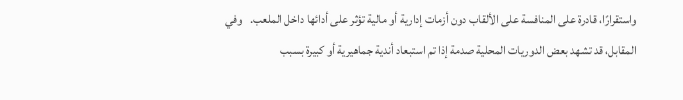واستقرارًا، قادرة على المنافسة على الألقاب دون أزمات إدارية أو مالية تؤثر على أدائها داخل الملعب.   وفي المقابل، قد تشهد بعض الدوريات المحلية صدمة إذا تم استبعاد أندية جماهيرية أو كبيرة بسبب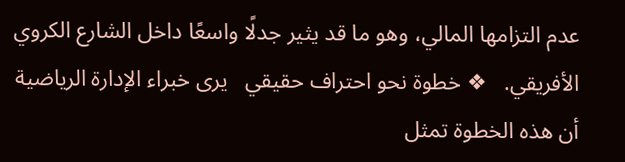عدم التزامها المالي، وهو ما قد يثير جدلًا واسعًا داخل الشارع الكروي الأفريقي.   ❖ خطوة نحو احتراف حقيقي   يرى خبراء الإدارة الرياضية أن هذه الخطوة تمثل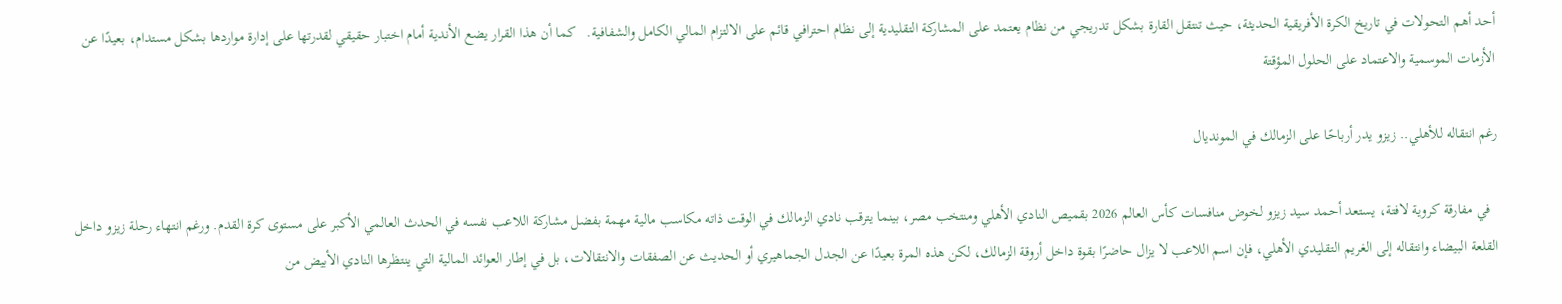أحد أهم التحولات في تاريخ الكرة الأفريقية الحديثة، حيث تنتقل القارة بشكل تدريجي من نظام يعتمد على المشاركة التقليدية إلى نظام احترافي قائم على الالتزام المالي الكامل والشفافية.   كما أن هذا القرار يضع الأندية أمام اختبار حقيقي لقدرتها على إدارة مواردها بشكل مستدام، بعيدًا عن الأزمات الموسمية والاعتماد على الحلول المؤقتة

رغم انتقاله للأهلي.. زيزو يدر أرباحًا على الزمالك في المونديال

  في مفارقة كروية لافتة، يستعد أحمد سيد زيزو لخوض منافسات كأس العالم 2026 بقميص النادي الأهلي ومنتخب مصر، بينما يترقب نادي الزمالك في الوقت ذاته مكاسب مالية مهمة بفضل مشاركة اللاعب نفسه في الحدث العالمي الأكبر على مستوى كرة القدم. ورغم انتهاء رحلة زيزو داخل القلعة البيضاء وانتقاله إلى الغريم التقليدي الأهلي، فإن اسم اللاعب لا يزال حاضرًا بقوة داخل أروقة الزمالك، لكن هذه المرة بعيدًا عن الجدل الجماهيري أو الحديث عن الصفقات والانتقالات، بل في إطار العوائد المالية التي ينتظرها النادي الأبيض من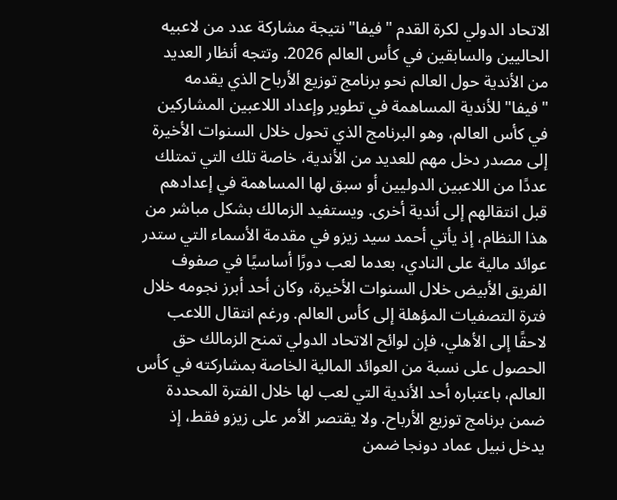الاتحاد الدولي لكرة القدم "فيفا" نتيجة مشاركة عدد من لاعبيه الحاليين والسابقين في كأس العالم 2026. وتتجه أنظار العديد من الأندية حول العالم نحو برنامج توزيع الأرباح الذي يقدمه "فيفا" للأندية المساهمة في تطوير وإعداد اللاعبين المشاركين في كأس العالم، وهو البرنامج الذي تحول خلال السنوات الأخيرة إلى مصدر دخل مهم للعديد من الأندية، خاصة تلك التي تمتلك عددًا من اللاعبين الدوليين أو سبق لها المساهمة في إعدادهم قبل انتقالهم إلى أندية أخرى. ويستفيد الزمالك بشكل مباشر من هذا النظام، إذ يأتي أحمد سيد زيزو في مقدمة الأسماء التي ستدر عوائد مالية على النادي، بعدما لعب دورًا أساسيًا في صفوف الفريق الأبيض خلال السنوات الأخيرة، وكان أحد أبرز نجومه خلال فترة التصفيات المؤهلة إلى كأس العالم. ورغم انتقال اللاعب لاحقًا إلى الأهلي، فإن لوائح الاتحاد الدولي تمنح الزمالك حق الحصول على نسبة من العوائد المالية الخاصة بمشاركته في كأس العالم، باعتباره أحد الأندية التي لعب لها خلال الفترة المحددة ضمن برنامج توزيع الأرباح. ولا يقتصر الأمر على زيزو فقط، إذ يدخل نبيل عماد دونجا ضمن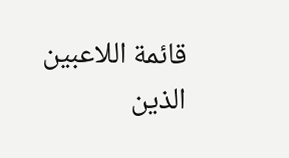قائمة اللاعبين الذين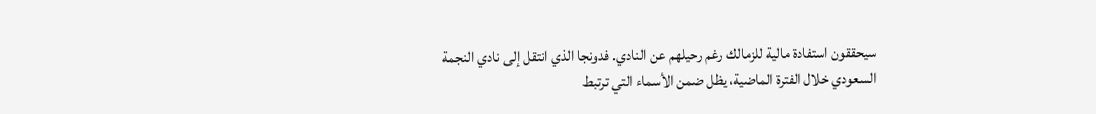سيحققون استفادة مالية للزمالك رغم رحيلهم عن النادي. فدونجا الذي انتقل إلى نادي النجمة السعودي خلال الفترة الماضية، يظل ضمن الأسماء التي ترتبط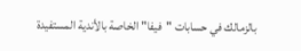بالزمالك في حسابات "فيفا" الخاصة بالأندية المستفيدة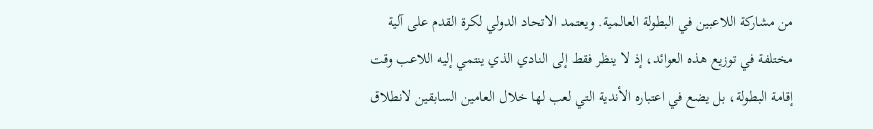من مشاركة اللاعبين في البطولة العالمية. ويعتمد الاتحاد الدولي لكرة القدم على آلية مختلفة في توزيع هذه العوائد، إذ لا ينظر فقط إلى النادي الذي ينتمي إليه اللاعب وقت إقامة البطولة، بل يضع في اعتباره الأندية التي لعب لها خلال العامين السابقين لانطلاق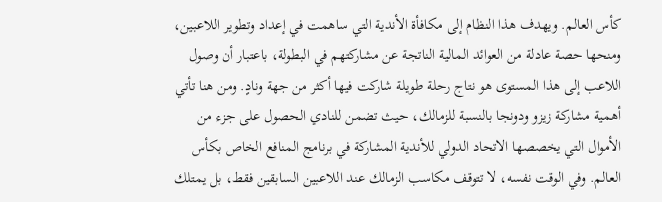كأس العالم. ويهدف هذا النظام إلى مكافأة الأندية التي ساهمت في إعداد وتطوير اللاعبين، ومنحها حصة عادلة من العوائد المالية الناتجة عن مشاركتهم في البطولة، باعتبار أن وصول اللاعب إلى هذا المستوى هو نتاج رحلة طويلة شاركت فيها أكثر من جهة ونادٍ. ومن هنا تأتي أهمية مشاركة زيزو ودونجا بالنسبة للزمالك، حيث تضمن للنادي الحصول على جزء من الأموال التي يخصصها الاتحاد الدولي للأندية المشاركة في برنامج المنافع الخاص بكأس العالم. وفي الوقت نفسه، لا تتوقف مكاسب الزمالك عند اللاعبين السابقين فقط، بل يمتلك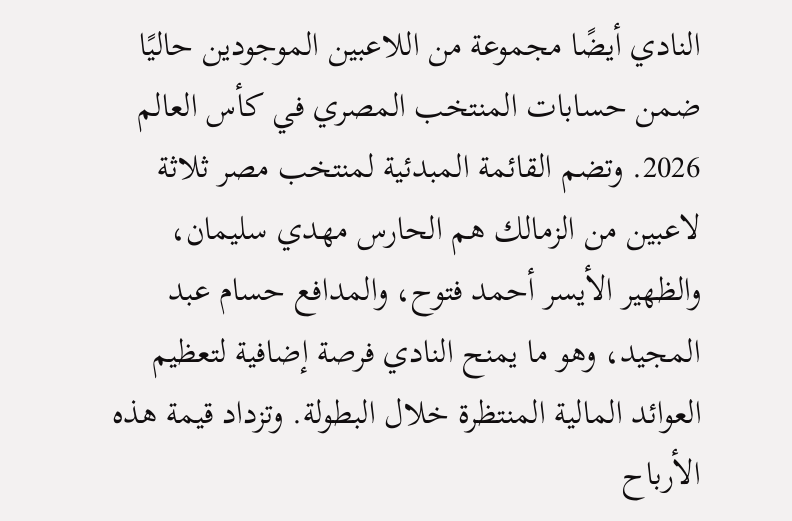النادي أيضًا مجموعة من اللاعبين الموجودين حاليًا ضمن حسابات المنتخب المصري في كأس العالم 2026. وتضم القائمة المبدئية لمنتخب مصر ثلاثة لاعبين من الزمالك هم الحارس مهدي سليمان، والظهير الأيسر أحمد فتوح، والمدافع حسام عبد المجيد، وهو ما يمنح النادي فرصة إضافية لتعظيم العوائد المالية المنتظرة خلال البطولة. وتزداد قيمة هذه الأرباح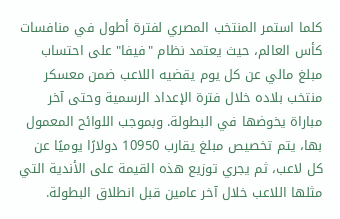كلما استمر المنتخب المصري لفترة أطول في منافسات كأس العالم، حيث يعتمد نظام "فيفا" على احتساب مبلغ مالي عن كل يوم يقضيه اللاعب ضمن معسكر منتخب بلاده خلال فترة الإعداد الرسمية وحتى آخر مباراة يخوضها في البطولة. وبموجب اللوائح المعمول بها، يتم تخصيص مبلغ يقارب 10950 دولارًا يوميًا عن كل لاعب، ثم يجري توزيع هذه القيمة على الأندية التي مثلها اللاعب خلال آخر عامين قبل انطلاق البطولة.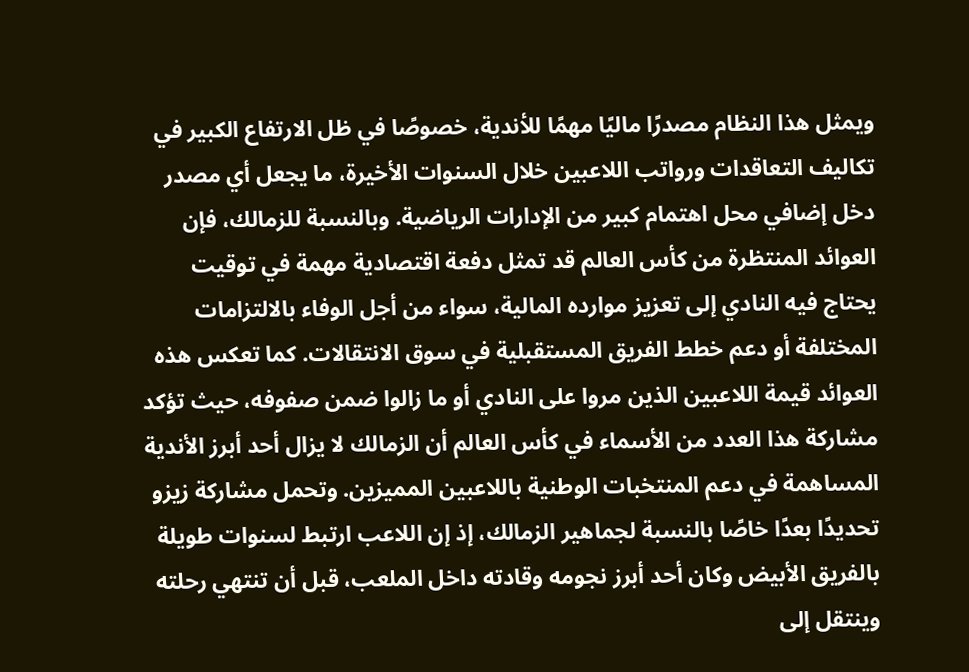ويمثل هذا النظام مصدرًا ماليًا مهمًا للأندية، خصوصًا في ظل الارتفاع الكبير في تكاليف التعاقدات ورواتب اللاعبين خلال السنوات الأخيرة، ما يجعل أي مصدر دخل إضافي محل اهتمام كبير من الإدارات الرياضية. وبالنسبة للزمالك، فإن العوائد المنتظرة من كأس العالم قد تمثل دفعة اقتصادية مهمة في توقيت يحتاج فيه النادي إلى تعزيز موارده المالية، سواء من أجل الوفاء بالالتزامات المختلفة أو دعم خطط الفريق المستقبلية في سوق الانتقالات. كما تعكس هذه العوائد قيمة اللاعبين الذين مروا على النادي أو ما زالوا ضمن صفوفه، حيث تؤكد مشاركة هذا العدد من الأسماء في كأس العالم أن الزمالك لا يزال أحد أبرز الأندية المساهمة في دعم المنتخبات الوطنية باللاعبين المميزين. وتحمل مشاركة زيزو تحديدًا بعدًا خاصًا بالنسبة لجماهير الزمالك، إذ إن اللاعب ارتبط لسنوات طويلة بالفريق الأبيض وكان أحد أبرز نجومه وقادته داخل الملعب، قبل أن تنتهي رحلته وينتقل إلى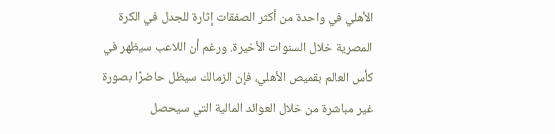الأهلي في واحدة من أكثر الصفقات إثارة للجدل في الكرة المصرية خلال السنوات الأخيرة. ورغم أن اللاعب سيظهر في كأس العالم بقميص الأهلي، فإن الزمالك سيظل حاضرًا بصورة غير مباشرة من خلال العوائد المالية التي سيحصل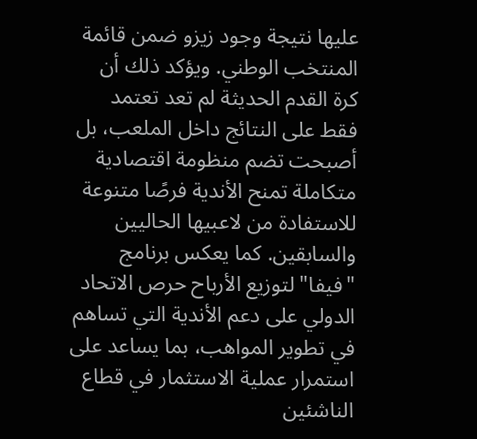عليها نتيجة وجود زيزو ضمن قائمة المنتخب الوطني. ويؤكد ذلك أن كرة القدم الحديثة لم تعد تعتمد فقط على النتائج داخل الملعب، بل أصبحت تضم منظومة اقتصادية متكاملة تمنح الأندية فرصًا متنوعة للاستفادة من لاعبيها الحاليين والسابقين. كما يعكس برنامج "فيفا" لتوزيع الأرباح حرص الاتحاد الدولي على دعم الأندية التي تساهم في تطوير المواهب، بما يساعد على استمرار عملية الاستثمار في قطاع الناشئين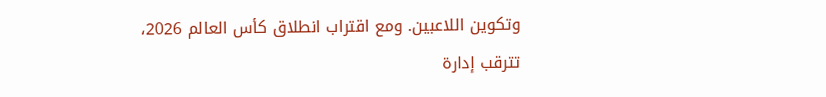وتكوين اللاعبين. ومع اقتراب انطلاق كأس العالم 2026، تترقب إدارة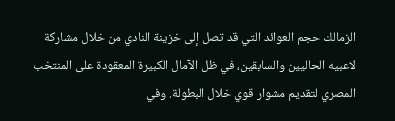الزمالك حجم العوائد التي قد تصل إلى خزينة النادي من خلال مشاركة لاعبيه الحاليين والسابقين، في ظل الآمال الكبيرة المعقودة على المنتخب المصري لتقديم مشوار قوي خلال البطولة. وفي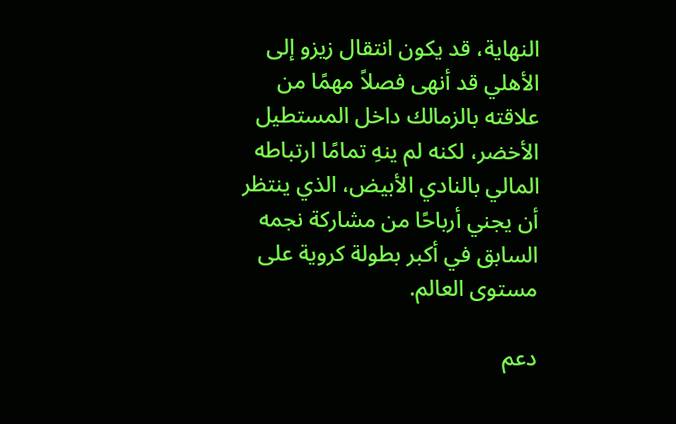النهاية، قد يكون انتقال زيزو إلى الأهلي قد أنهى فصلاً مهمًا من علاقته بالزمالك داخل المستطيل الأخضر، لكنه لم ينهِ تمامًا ارتباطه المالي بالنادي الأبيض، الذي ينتظر أن يجني أرباحًا من مشاركة نجمه السابق في أكبر بطولة كروية على مستوى العالم.

دعم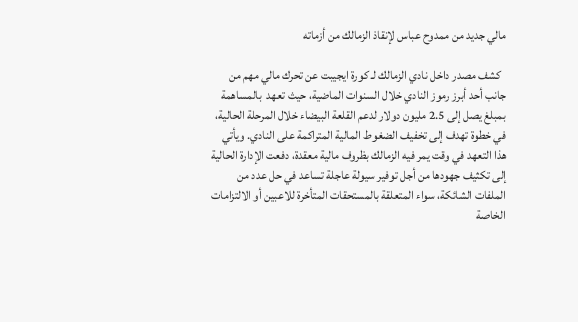مالي جديد من ممدوح عباس لإنقاذ الزمالك من أزماته

  كشف مصدر داخل نادي الزمالك لـ كورة ايجيبت عن تحرك مالي مهم من جانب أحد أبرز رموز النادي خلال السنوات الماضية، حيث تعهد  بالمساهمة بمبلغ يصل إلى 2.5 مليون دولار لدعم القلعة البيضاء خلال المرحلة الحالية، في خطوة تهدف إلى تخفيف الضغوط المالية المتراكمة على النادي. ويأتي هذا التعهد في وقت يمر فيه الزمالك بظروف مالية معقدة، دفعت الإدارة الحالية إلى تكثيف جهودها من أجل توفير سيولة عاجلة تساعد في حل عدد من الملفات الشائكة، سواء المتعلقة بالمستحقات المتأخرة للاعبين أو الالتزامات الخاصة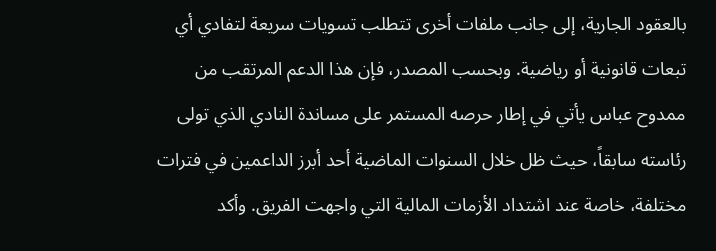بالعقود الجارية، إلى جانب ملفات أخرى تتطلب تسويات سريعة لتفادي أي تبعات قانونية أو رياضية. وبحسب المصدر، فإن هذا الدعم المرتقب من ممدوح عباس يأتي في إطار حرصه المستمر على مساندة النادي الذي تولى رئاسته سابقاً، حيث ظل خلال السنوات الماضية أحد أبرز الداعمين في فترات مختلفة، خاصة عند اشتداد الأزمات المالية التي واجهت الفريق. وأكد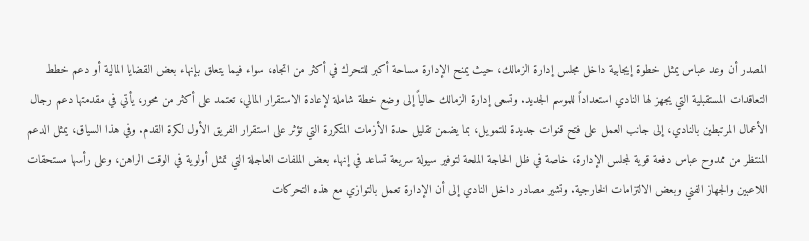المصدر أن وعد عباس يمثل خطوة إيجابية داخل مجلس إدارة الزمالك، حيث يمنح الإدارة مساحة أكبر للتحرك في أكثر من اتجاه، سواء فيما يتعلق بإنهاء بعض القضايا المالية أو دعم خطط التعاقدات المستقبلية التي يجهز لها النادي استعداداً للموسم الجديد. وتسعى إدارة الزمالك حالياً إلى وضع خطة شاملة لإعادة الاستقرار المالي، تعتمد على أكثر من محور، يأتي في مقدمتها دعم رجال الأعمال المرتبطين بالنادي، إلى جانب العمل على فتح قنوات جديدة للتمويل، بما يضمن تقليل حدة الأزمات المتكررة التي تؤثر على استقرار الفريق الأول لكرة القدم. وفي هذا السياق، يمثل الدعم المنتظر من ممدوح عباس دفعة قوية لمجلس الإدارة، خاصة في ظل الحاجة الملحة لتوفير سيولة سريعة تساعد في إنهاء بعض الملفات العاجلة التي تمثل أولوية في الوقت الراهن، وعلى رأسها مستحقات اللاعبين والجهاز الفني وبعض الالتزامات الخارجية. وتشير مصادر داخل النادي إلى أن الإدارة تعمل بالتوازي مع هذه التحركات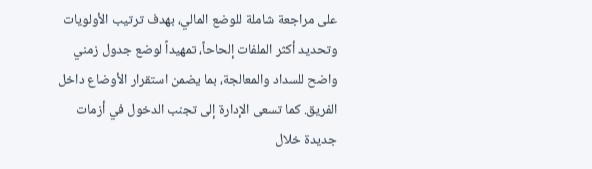على مراجعة شاملة للوضع المالي، بهدف ترتيب الأولويات وتحديد أكثر الملفات إلحاحاً، تمهيداً لوضع جدول زمني واضح للسداد والمعالجة، بما يضمن استقرار الأوضاع داخل الفريق. كما تسعى الإدارة إلى تجنب الدخول في أزمات جديدة خلال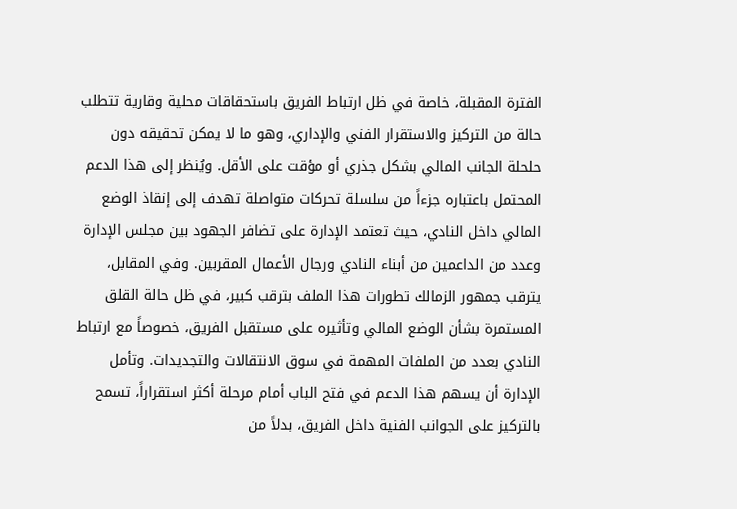الفترة المقبلة، خاصة في ظل ارتباط الفريق باستحقاقات محلية وقارية تتطلب حالة من التركيز والاستقرار الفني والإداري، وهو ما لا يمكن تحقيقه دون حلحلة الجانب المالي بشكل جذري أو مؤقت على الأقل. ويُنظر إلى هذا الدعم المحتمل باعتباره جزءاً من سلسلة تحركات متواصلة تهدف إلى إنقاذ الوضع المالي داخل النادي، حيث تعتمد الإدارة على تضافر الجهود بين مجلس الإدارة وعدد من الداعمين من أبناء النادي ورجال الأعمال المقربين. وفي المقابل، يترقب جمهور الزمالك تطورات هذا الملف بترقب كبير، في ظل حالة القلق المستمرة بشأن الوضع المالي وتأثيره على مستقبل الفريق، خصوصاً مع ارتباط النادي بعدد من الملفات المهمة في سوق الانتقالات والتجديدات. وتأمل الإدارة أن يسهم هذا الدعم في فتح الباب أمام مرحلة أكثر استقراراً، تسمح بالتركيز على الجوانب الفنية داخل الفريق، بدلاً من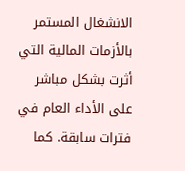الانشغال المستمر بالأزمات المالية التي أثرت بشكل مباشر على الأداء العام في فترات سابقة. كما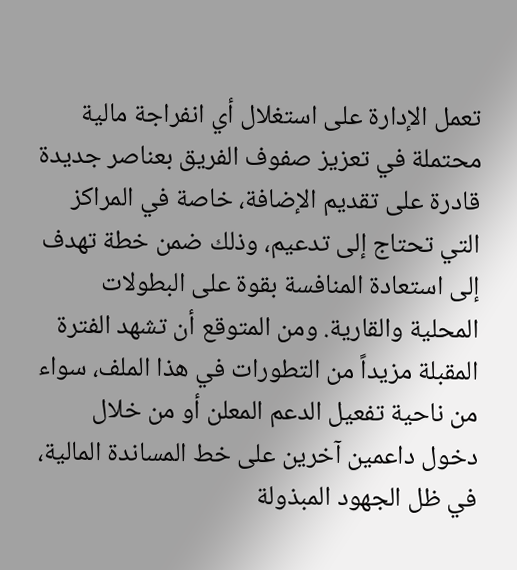تعمل الإدارة على استغلال أي انفراجة مالية محتملة في تعزيز صفوف الفريق بعناصر جديدة قادرة على تقديم الإضافة، خاصة في المراكز التي تحتاج إلى تدعيم، وذلك ضمن خطة تهدف إلى استعادة المنافسة بقوة على البطولات المحلية والقارية. ومن المتوقع أن تشهد الفترة المقبلة مزيداً من التطورات في هذا الملف، سواء من ناحية تفعيل الدعم المعلن أو من خلال دخول داعمين آخرين على خط المساندة المالية، في ظل الجهود المبذولة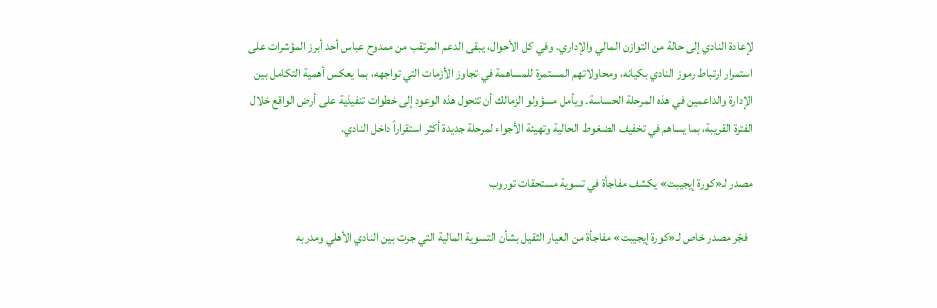لإعادة النادي إلى حالة من التوازن المالي والإداري. وفي كل الأحوال، يبقى الدعم المرتقب من ممدوح عباس أحد أبرز المؤشرات على استمرار ارتباط رموز النادي بكيانه، ومحاولاتهم المستمرة للمساهمة في تجاوز الأزمات التي تواجهه، بما يعكس أهمية التكامل بين الإدارة والداعمين في هذه المرحلة الحساسة. ويأمل مسؤولو الزمالك أن تتحول هذه الوعود إلى خطوات تنفيذية على أرض الواقع خلال الفترة القريبة، بما يساهم في تخفيف الضغوط الحالية وتهيئة الأجواء لمرحلة جديدة أكثر استقراراً داخل النادي.

مصدر لـ«كورة إيجيبت» يكشف مفاجأة في تسوية مستحقات توروب

  فجّر مصدر خاص لـ«كورة إيجيبت» مفاجأة من العيار الثقيل بشأن التسوية المالية التي جرت بين النادي الأهلي ومدربه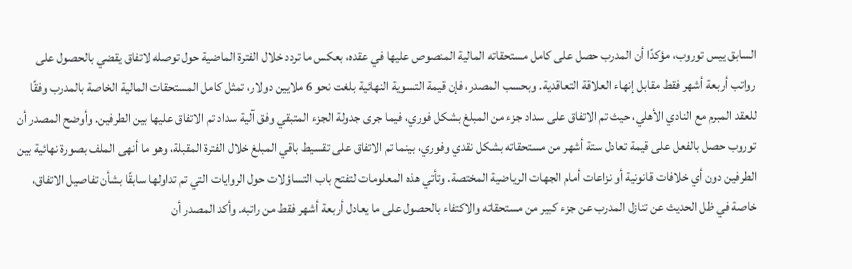السابق ييس توروب، مؤكدًا أن المدرب حصل على كامل مستحقاته المالية المنصوص عليها في عقده، بعكس ما تردد خلال الفترة الماضية حول توصله لاتفاق يقضي بالحصول على رواتب أربعة أشهر فقط مقابل إنهاء العلاقة التعاقدية. وبحسب المصدر، فإن قيمة التسوية النهائية بلغت نحو 6 ملايين دولار، تمثل كامل المستحقات المالية الخاصة بالمدرب وفقًا للعقد المبرم مع النادي الأهلي، حيث تم الاتفاق على سداد جزء من المبلغ بشكل فوري، فيما جرى جدولة الجزء المتبقي وفق آلية سداد تم الاتفاق عليها بين الطرفين. وأوضح المصدر أن توروب حصل بالفعل على قيمة تعادل ستة أشهر من مستحقاته بشكل نقدي وفوري، بينما تم الاتفاق على تقسيط باقي المبلغ خلال الفترة المقبلة، وهو ما أنهى الملف بصورة نهائية بين الطرفين دون أي خلافات قانونية أو نزاعات أمام الجهات الرياضية المختصة. وتأتي هذه المعلومات لتفتح باب التساؤلات حول الروايات التي تم تداولها سابقًا بشأن تفاصيل الاتفاق، خاصة في ظل الحديث عن تنازل المدرب عن جزء كبير من مستحقاته والاكتفاء بالحصول على ما يعادل أربعة أشهر فقط من راتبه. وأكد المصدر أن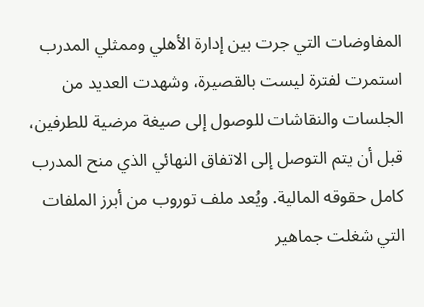المفاوضات التي جرت بين إدارة الأهلي وممثلي المدرب استمرت لفترة ليست بالقصيرة، وشهدت العديد من الجلسات والنقاشات للوصول إلى صيغة مرضية للطرفين، قبل أن يتم التوصل إلى الاتفاق النهائي الذي منح المدرب كامل حقوقه المالية. ويُعد ملف توروب من أبرز الملفات التي شغلت جماهير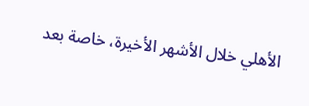الأهلي خلال الأشهر الأخيرة، خاصة بعد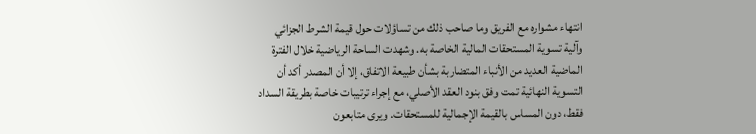انتهاء مشواره مع الفريق وما صاحب ذلك من تساؤلات حول قيمة الشرط الجزائي وآلية تسوية المستحقات المالية الخاصة به. وشهدت الساحة الرياضية خلال الفترة الماضية العديد من الأنباء المتضاربة بشأن طبيعة الاتفاق، إلا أن المصدر أكد أن التسوية النهائية تمت وفق بنود العقد الأصلي، مع إجراء ترتيبات خاصة بطريقة السداد فقط، دون المساس بالقيمة الإجمالية للمستحقات. ويرى متابعون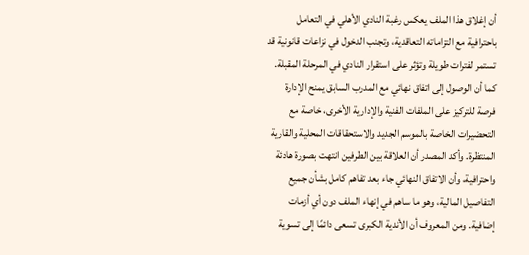أن إغلاق هذا الملف يعكس رغبة النادي الأهلي في التعامل باحترافية مع التزاماته التعاقدية، وتجنب الدخول في نزاعات قانونية قد تستمر لفترات طويلة وتؤثر على استقرار النادي في المرحلة المقبلة. كما أن الوصول إلى اتفاق نهائي مع المدرب السابق يمنح الإدارة فرصة للتركيز على الملفات الفنية والإدارية الأخرى، خاصة مع التحضيرات الخاصة بالموسم الجديد والاستحقاقات المحلية والقارية المنتظرة. وأكد المصدر أن العلاقة بين الطرفين انتهت بصورة هادئة واحترافية، وأن الاتفاق النهائي جاء بعد تفاهم كامل بشأن جميع التفاصيل المالية، وهو ما ساهم في إنهاء الملف دون أي أزمات إضافية. ومن المعروف أن الأندية الكبرى تسعى دائمًا إلى تسوية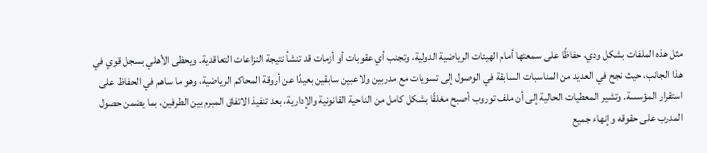مثل هذه الملفات بشكل ودي، حفاظًا على سمعتها أمام الهيئات الرياضية الدولية، وتجنب أي عقوبات أو أزمات قد تنشأ نتيجة النزاعات التعاقدية. ويحظى الأهلي بسجل قوي في هذا الجانب، حيث نجح في العديد من المناسبات السابقة في الوصول إلى تسويات مع مدربين ولاعبين سابقين بعيدًا عن أروقة المحاكم الرياضية، وهو ما ساهم في الحفاظ على استقرار المؤسسة. وتشير المعطيات الحالية إلى أن ملف توروب أصبح مغلقًا بشكل كامل من الناحية القانونية والإدارية، بعد تنفيذ الاتفاق المبرم بين الطرفين، بما يضمن حصول المدرب على حقوقه وإنهاء جميع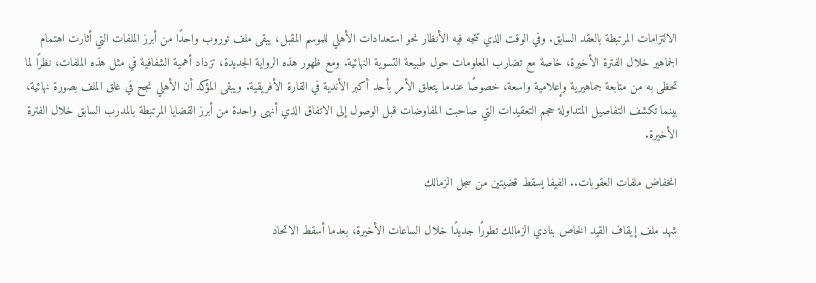الالتزامات المرتبطة بالعقد السابق. وفي الوقت الذي تتجه فيه الأنظار نحو استعدادات الأهلي للموسم المقبل، يبقى ملف توروب واحدًا من أبرز الملفات التي أثارت اهتمام الجماهير خلال الفترة الأخيرة، خاصة مع تضارب المعلومات حول طبيعة التسوية النهائية. ومع ظهور هذه الرواية الجديدة، تزداد أهمية الشفافية في مثل هذه الملفات، نظرًا لما تحظى به من متابعة جماهيرية وإعلامية واسعة، خصوصًا عندما يتعلق الأمر بأحد أكبر الأندية في القارة الأفريقية. ويبقى المؤكد أن الأهلي نجح في غلق الملف بصورة نهائية، بينما تكشف التفاصيل المتداولة حجم التعقيدات التي صاحبت المفاوضات قبل الوصول إلى الاتفاق الذي أنهى واحدة من أبرز القضايا المرتبطة بالمدرب السابق خلال الفترة الأخيرة.

انخفاض ملفات العقوبات.. الفيفا يسقط قضيتين من سجل الزمالك

شهد ملف إيقاف القيد الخاص بنادي الزمالك تطورًا جديدًا خلال الساعات الأخيرة، بعدما أسقط الاتحاد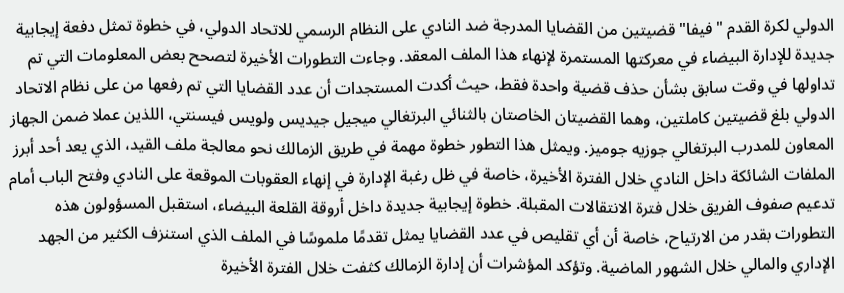الدولي لكرة القدم "فيفا" قضيتين من القضايا المدرجة ضد النادي على النظام الرسمي للاتحاد الدولي، في خطوة تمثل دفعة إيجابية جديدة للإدارة البيضاء في معركتها المستمرة لإنهاء هذا الملف المعقد. وجاءت التطورات الأخيرة لتصحح بعض المعلومات التي تم تداولها في وقت سابق بشأن حذف قضية واحدة فقط، حيث أكدت المستجدات أن عدد القضايا التي تم رفعها من على نظام الاتحاد الدولي بلغ قضيتين كاملتين، وهما القضيتان الخاصتان بالثنائي البرتغالي ميجيل جيديس ولويس فيسنتي، اللذين عملا ضمن الجهاز المعاون للمدرب البرتغالي جوزيه جوميز. ويمثل هذا التطور خطوة مهمة في طريق الزمالك نحو معالجة ملف القيد، الذي يعد أحد أبرز الملفات الشائكة داخل النادي خلال الفترة الأخيرة، خاصة في ظل رغبة الإدارة في إنهاء العقوبات الموقعة على النادي وفتح الباب أمام تدعيم صفوف الفريق خلال فترة الانتقالات المقبلة. خطوة إيجابية جديدة داخل أروقة القلعة البيضاء، استقبل المسؤولون هذه التطورات بقدر من الارتياح، خاصة أن أي تقليص في عدد القضايا يمثل تقدمًا ملموسًا في الملف الذي استنزف الكثير من الجهد الإداري والمالي خلال الشهور الماضية. وتؤكد المؤشرات أن إدارة الزمالك كثفت خلال الفترة الأخيرة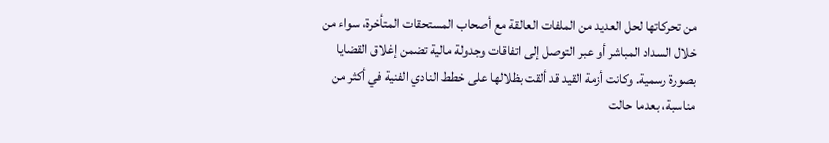من تحركاتها لحل العديد من الملفات العالقة مع أصحاب المستحقات المتأخرة، سواء من خلال السداد المباشر أو عبر التوصل إلى اتفاقات وجدولة مالية تضمن إغلاق القضايا بصورة رسمية. وكانت أزمة القيد قد ألقت بظلالها على خطط النادي الفنية في أكثر من مناسبة، بعدما حالت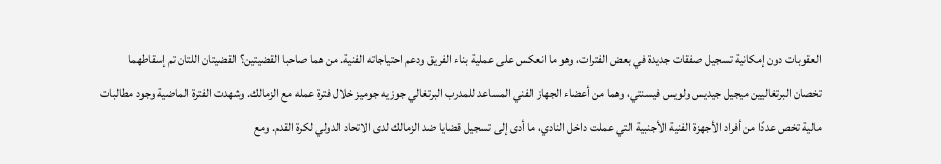العقوبات دون إمكانية تسجيل صفقات جديدة في بعض الفترات، وهو ما انعكس على عملية بناء الفريق ودعم احتياجاته الفنية. من هما صاحبا القضيتين؟ القضيتان اللتان تم إسقاطهما تخصان البرتغاليين ميجيل جيديس ولويس فيسنتي، وهما من أعضاء الجهاز الفني المساعد للمدرب البرتغالي جوزيه جوميز خلال فترة عمله مع الزمالك. وشهدت الفترة الماضية وجود مطالبات مالية تخص عددًا من أفراد الأجهزة الفنية الأجنبية التي عملت داخل النادي، ما أدى إلى تسجيل قضايا ضد الزمالك لدى الاتحاد الدولي لكرة القدم. ومع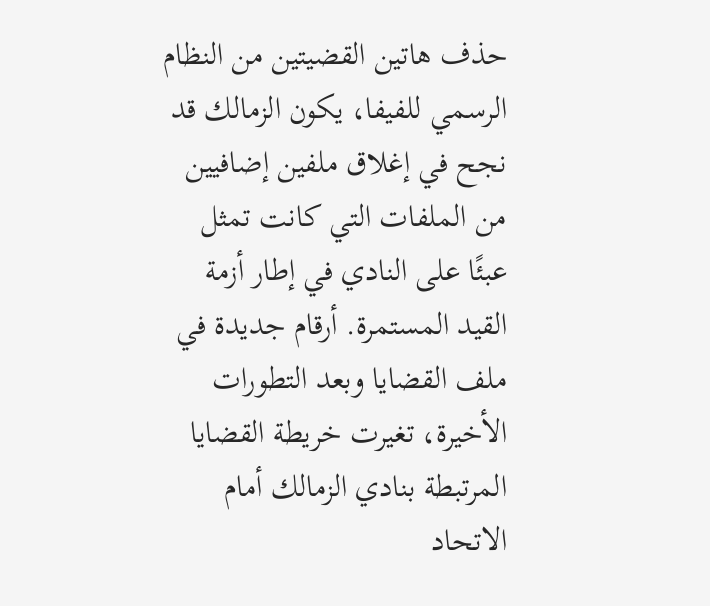حذف هاتين القضيتين من النظام الرسمي للفيفا، يكون الزمالك قد نجح في إغلاق ملفين إضافيين من الملفات التي كانت تمثل عبئًا على النادي في إطار أزمة القيد المستمرة. أرقام جديدة في ملف القضايا وبعد التطورات الأخيرة، تغيرت خريطة القضايا المرتبطة بنادي الزمالك أمام الاتحاد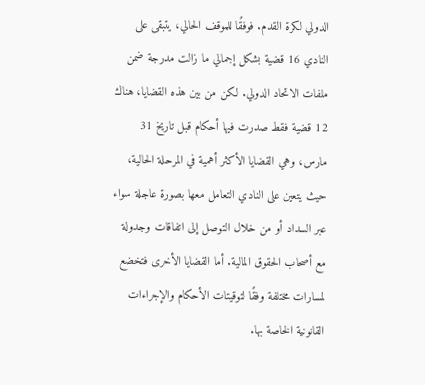الدولي لكرة القدم. فوفقًا للموقف الحالي، يتبقى على النادي 16 قضية بشكل إجمالي ما زالت مدرجة ضمن ملفات الاتحاد الدولي. لكن من بين هذه القضايا، هناك 12 قضية فقط صدرت فيها أحكام قبل تاريخ 31 مارس، وهي القضايا الأكثر أهمية في المرحلة الحالية، حيث يتعين على النادي التعامل معها بصورة عاجلة سواء عبر السداد أو من خلال التوصل إلى اتفاقات وجدولة مع أصحاب الحقوق المالية. أما القضايا الأخرى فتخضع لمسارات مختلفة وفقًا لتوقيتات الأحكام والإجراءات القانونية الخاصة بها.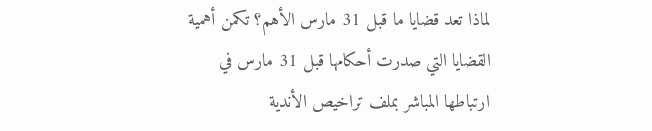لماذا تعد قضايا ما قبل 31 مارس الأهم؟ تكمن أهمية القضايا التي صدرت أحكامها قبل 31 مارس في ارتباطها المباشر بملف تراخيص الأندية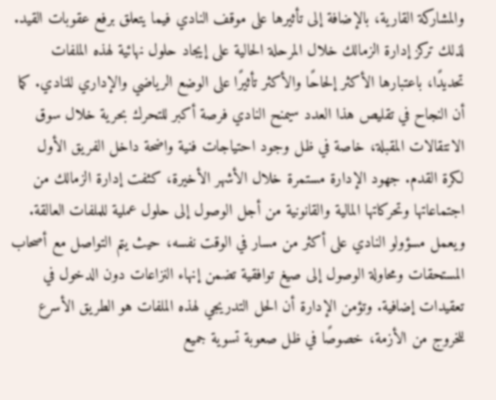والمشاركة القارية، بالإضافة إلى تأثيرها على موقف النادي فيما يتعلق برفع عقوبات القيد. لذلك تركز إدارة الزمالك خلال المرحلة الحالية على إيجاد حلول نهائية لهذه الملفات تحديدًا، باعتبارها الأكثر إلحاحًا والأكثر تأثيرًا على الوضع الرياضي والإداري للنادي. كما أن النجاح في تقليص هذا العدد سيمنح النادي فرصة أكبر للتحرك بحرية خلال سوق الانتقالات المقبلة، خاصة في ظل وجود احتياجات فنية واضحة داخل الفريق الأول لكرة القدم. جهود الإدارة مستمرة خلال الأشهر الأخيرة، كثفت إدارة الزمالك من اجتماعاتها وتحركاتها المالية والقانونية من أجل الوصول إلى حلول عملية للملفات العالقة. ويعمل مسؤولو النادي على أكثر من مسار في الوقت نفسه، حيث يتم التواصل مع أصحاب المستحقات ومحاولة الوصول إلى صيغ توافقية تضمن إنهاء النزاعات دون الدخول في تعقيدات إضافية. وتؤمن الإدارة أن الحل التدريجي لهذه الملفات هو الطريق الأسرع للخروج من الأزمة، خصوصًا في ظل صعوبة تسوية جميع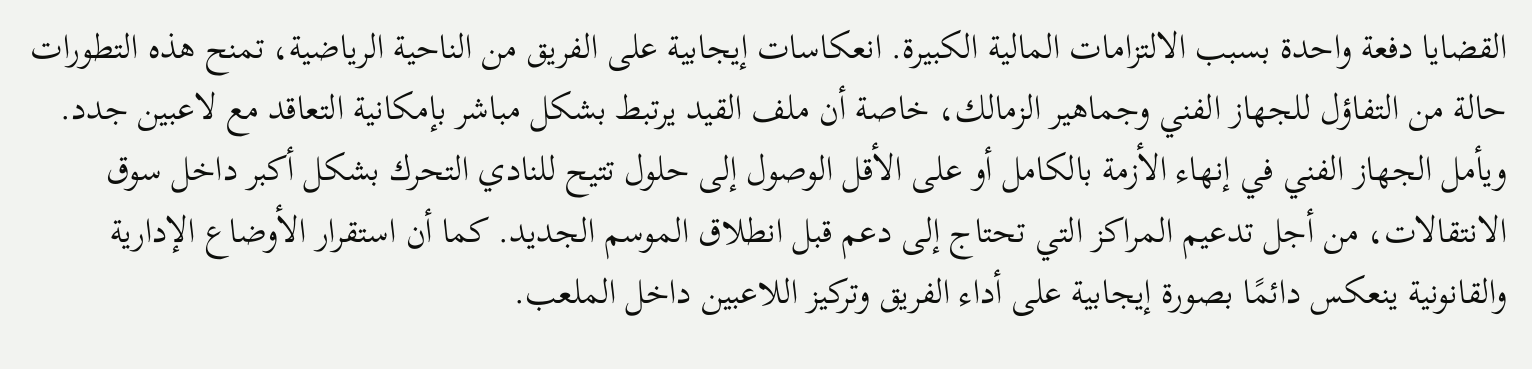القضايا دفعة واحدة بسبب الالتزامات المالية الكبيرة. انعكاسات إيجابية على الفريق من الناحية الرياضية، تمنح هذه التطورات حالة من التفاؤل للجهاز الفني وجماهير الزمالك، خاصة أن ملف القيد يرتبط بشكل مباشر بإمكانية التعاقد مع لاعبين جدد. ويأمل الجهاز الفني في إنهاء الأزمة بالكامل أو على الأقل الوصول إلى حلول تتيح للنادي التحرك بشكل أكبر داخل سوق الانتقالات، من أجل تدعيم المراكز التي تحتاج إلى دعم قبل انطلاق الموسم الجديد. كما أن استقرار الأوضاع الإدارية والقانونية ينعكس دائمًا بصورة إيجابية على أداء الفريق وتركيز اللاعبين داخل الملعب.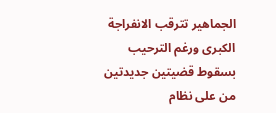الجماهير تترقب الانفراجة الكبرى ورغم الترحيب بسقوط قضيتين جديدتين من على نظام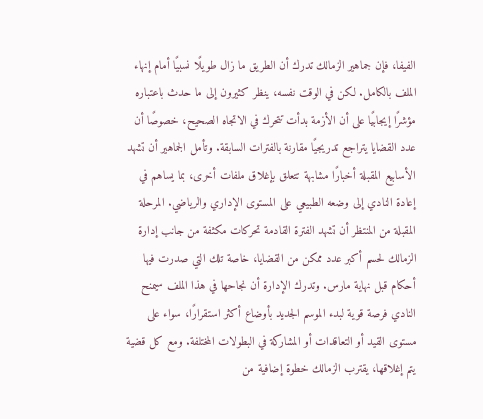الفيفا، فإن جماهير الزمالك تدرك أن الطريق ما زال طويلًا نسبيًا أمام إنهاء الملف بالكامل. لكن في الوقت نفسه، ينظر كثيرون إلى ما حدث باعتباره مؤشرًا إيجابيًا على أن الأزمة بدأت تتحرك في الاتجاه الصحيح، خصوصًا أن عدد القضايا يتراجع تدريجيًا مقارنة بالفترات السابقة. وتأمل الجماهير أن تشهد الأسابيع المقبلة أخبارًا مشابهة تتعلق بإغلاق ملفات أخرى، بما يساهم في إعادة النادي إلى وضعه الطبيعي على المستوى الإداري والرياضي. المرحلة المقبلة من المنتظر أن تشهد الفترة القادمة تحركات مكثفة من جانب إدارة الزمالك لحسم أكبر عدد ممكن من القضايا، خاصة تلك التي صدرت فيها أحكام قبل نهاية مارس. وتدرك الإدارة أن نجاحها في هذا الملف سيمنح النادي فرصة قوية لبدء الموسم الجديد بأوضاع أكثر استقرارًا، سواء على مستوى القيد أو التعاقدات أو المشاركة في البطولات المختلفة. ومع كل قضية يتم إغلاقها، يقترب الزمالك خطوة إضافية من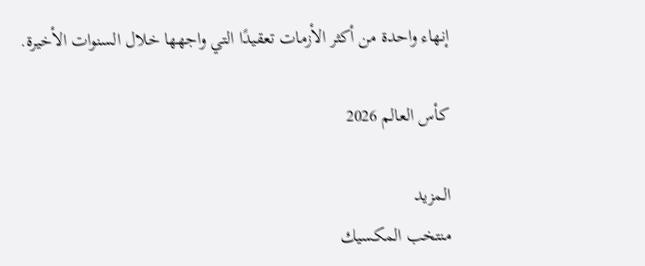إنهاء واحدة من أكثر الأزمات تعقيدًا التي واجهها خلال السنوات الأخيرة.

كأس العالم 2026

المزيد
منتخب المكسيك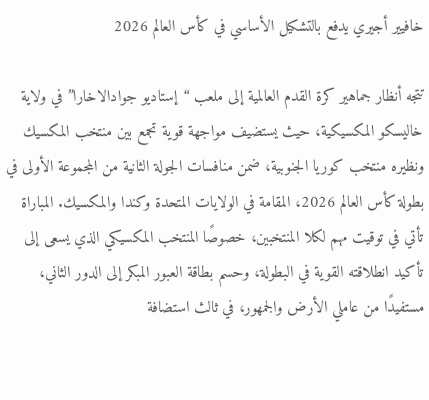خافيير أجيري يدفع بالتشكيل الأساسي في كأس العالم 2026

تتجه أنظار جماهير كرة القدم العالمية إلى ملعب “إستاديو جوادالاخارا” في ولاية خاليسكو المكسيكية، حيث يستضيف مواجهة قوية تجمع بين منتخب المكسيك ونظيره منتخب كوريا الجنوبية، ضمن منافسات الجولة الثانية من المجموعة الأولى في بطولة كأس العالم 2026، المقامة في الولايات المتحدة وكندا والمكسيك. المباراة تأتي في توقيت مهم لكلا المنتخبين، خصوصًا المنتخب المكسيكي الذي يسعى إلى تأكيد انطلاقته القوية في البطولة، وحسم بطاقة العبور المبكر إلى الدور الثاني، مستفيدًا من عاملي الأرض والجمهور، في ثالث استضافة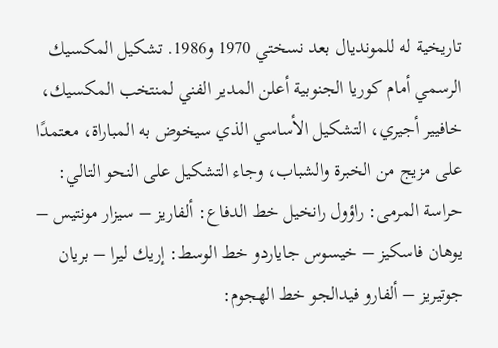تاريخية له للمونديال بعد نسختي 1970 و1986. تشكيل المكسيك الرسمي أمام كوريا الجنوبية أعلن المدير الفني لمنتخب المكسيك، خافيير أجيري، التشكيل الأساسي الذي سيخوض به المباراة، معتمدًا على مزيج من الخبرة والشباب، وجاء التشكيل على النحو التالي: حراسة المرمى: راؤول رانخيل خط الدفاع: ألفاريز – سيزار مونتيس – يوهان فاسكيز – خيسوس جاياردو خط الوسط: إريك ليرا – بريان جوتيريز – ألفارو فيدالجو خط الهجوم: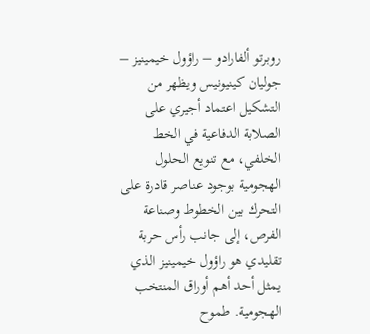روبرتو ألفارادو – راؤول خيمينيز – جوليان كينيونيس ويظهر من التشكيل اعتماد أجيري على الصلابة الدفاعية في الخط الخلفي، مع تنويع الحلول الهجومية بوجود عناصر قادرة على التحرك بين الخطوط وصناعة الفرص، إلى جانب رأس حربة تقليدي هو راؤول خيمينيز الذي يمثل أحد أهم أوراق المنتخب الهجومية. طموح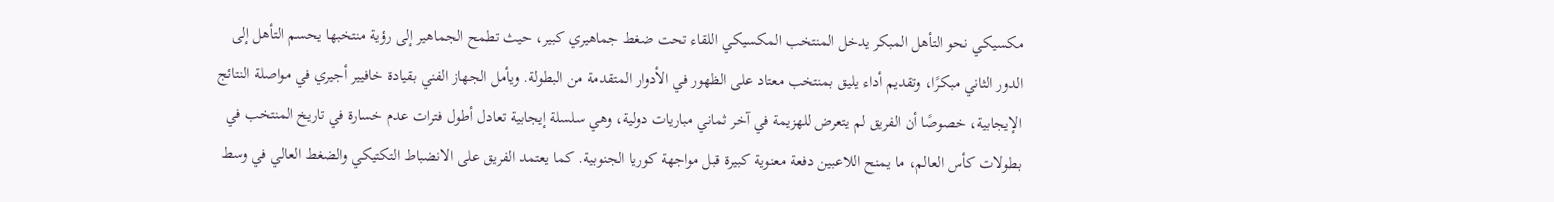مكسيكي نحو التأهل المبكر يدخل المنتخب المكسيكي اللقاء تحت ضغط جماهيري كبير، حيث تطمح الجماهير إلى رؤية منتخبها يحسم التأهل إلى الدور الثاني مبكرًا، وتقديم أداء يليق بمنتخب معتاد على الظهور في الأدوار المتقدمة من البطولة. ويأمل الجهاز الفني بقيادة خافيير أجيري في مواصلة النتائج الإيجابية، خصوصًا أن الفريق لم يتعرض للهزيمة في آخر ثماني مباريات دولية، وهي سلسلة إيجابية تعادل أطول فترات عدم خسارة في تاريخ المنتخب في بطولات كأس العالم، ما يمنح اللاعبين دفعة معنوية كبيرة قبل مواجهة كوريا الجنوبية. كما يعتمد الفريق على الانضباط التكتيكي والضغط العالي في وسط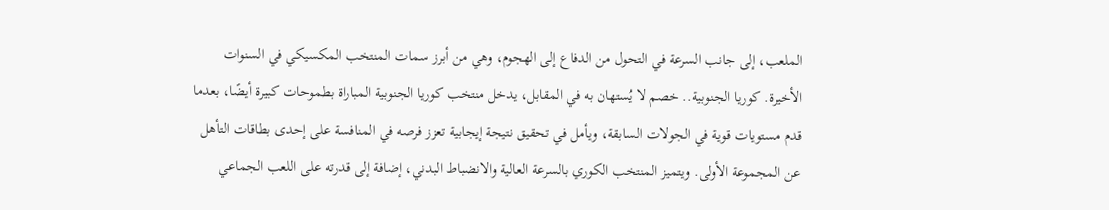الملعب، إلى جانب السرعة في التحول من الدفاع إلى الهجوم، وهي من أبرز سمات المنتخب المكسيكي في السنوات الأخيرة. كوريا الجنوبية.. خصم لا يُستهان به في المقابل، يدخل منتخب كوريا الجنوبية المباراة بطموحات كبيرة أيضًا، بعدما قدم مستويات قوية في الجولات السابقة، ويأمل في تحقيق نتيجة إيجابية تعزز فرصه في المنافسة على إحدى بطاقات التأهل عن المجموعة الأولى. ويتميز المنتخب الكوري بالسرعة العالية والانضباط البدني، إضافة إلى قدرته على اللعب الجماعي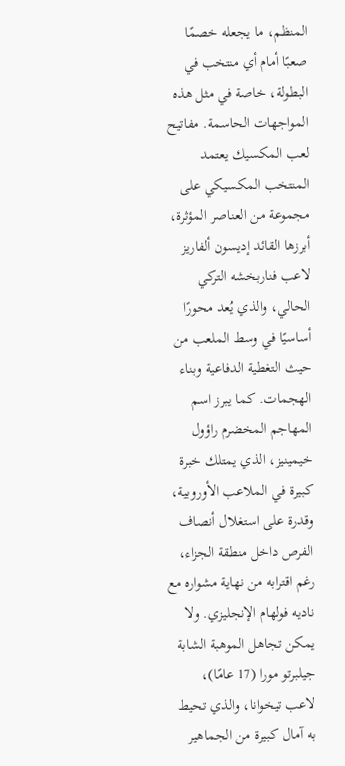المنظم، ما يجعله خصمًا صعبًا أمام أي منتخب في البطولة، خاصة في مثل هذه المواجهات الحاسمة. مفاتيح لعب المكسيك يعتمد المنتخب المكسيكي على مجموعة من العناصر المؤثرة، أبرزها القائد إديسون ألفاريز لاعب فناربخشه التركي الحالي، والذي يُعد محورًا أساسيًا في وسط الملعب من حيث التغطية الدفاعية وبناء الهجمات. كما يبرز اسم المهاجم المخضرم راؤول خيمينيز، الذي يمتلك خبرة كبيرة في الملاعب الأوروبية، وقدرة على استغلال أنصاف الفرص داخل منطقة الجزاء، رغم اقترابه من نهاية مشواره مع ناديه فولهام الإنجليزي. ولا يمكن تجاهل الموهبة الشابة جيلبرتو مورا (17 عامًا)، لاعب تيخوانا، والذي تحيط به آمال كبيرة من الجماهير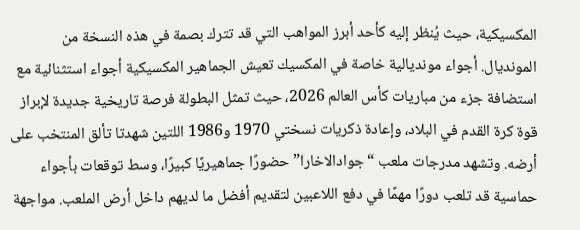المكسيكية، حيث يُنظر إليه كأحد أبرز المواهب التي قد تترك بصمة في هذه النسخة من المونديال. أجواء مونديالية خاصة في المكسيك تعيش الجماهير المكسيكية أجواء استثنائية مع استضافة جزء من مباريات كأس العالم 2026، حيث تمثل البطولة فرصة تاريخية جديدة لإبراز قوة كرة القدم في البلاد، وإعادة ذكريات نسختي 1970 و1986 اللتين شهدتا تألق المنتخب على أرضه. وتشهد مدرجات ملعب “جوادالاخارا” حضورًا جماهيريًا كبيرًا، وسط توقعات بأجواء حماسية قد تلعب دورًا مهمًا في دفع اللاعبين لتقديم أفضل ما لديهم داخل أرض الملعب. مواجهة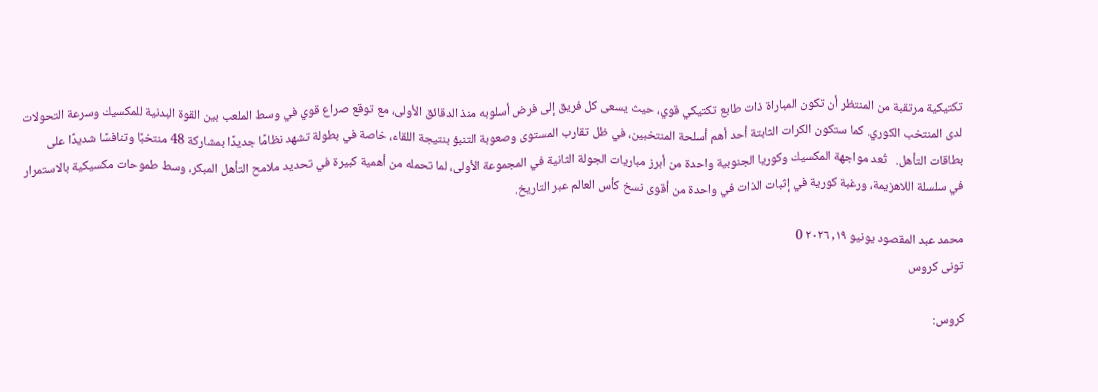تكتيكية مرتقبة من المنتظر أن تكون المباراة ذات طابع تكتيكي قوي، حيث يسعى كل فريق إلى فرض أسلوبه منذ الدقائق الأولى، مع توقع صراع قوي في وسط الملعب بين القوة البدنية للمكسيك وسرعة التحولات لدى المنتخب الكوري. كما ستكون الكرات الثابتة أحد أهم أسلحة المنتخبين، في ظل تقارب المستوى وصعوبة التنبؤ بنتيجة اللقاء، خاصة في بطولة تشهد نظامًا جديدًا بمشاركة 48 منتخبًا وتنافسًا شديدًا على بطاقات التأهل.   تُعد مواجهة المكسيك وكوريا الجنوبية واحدة من أبرز مباريات الجولة الثانية في المجموعة الأولى، لما تحمله من أهمية كبيرة في تحديد ملامح التأهل المبكر، وسط طموحات مكسيكية بالاستمرار في سلسلة اللاهزيمة، ورغبة كورية في إثبات الذات في واحدة من أقوى نسخ كأس العالم عبر التاريخ.

محمد عبد المقصود يونيو ١٩, ٢٠٢٦ 0
تونى كروس

كروس: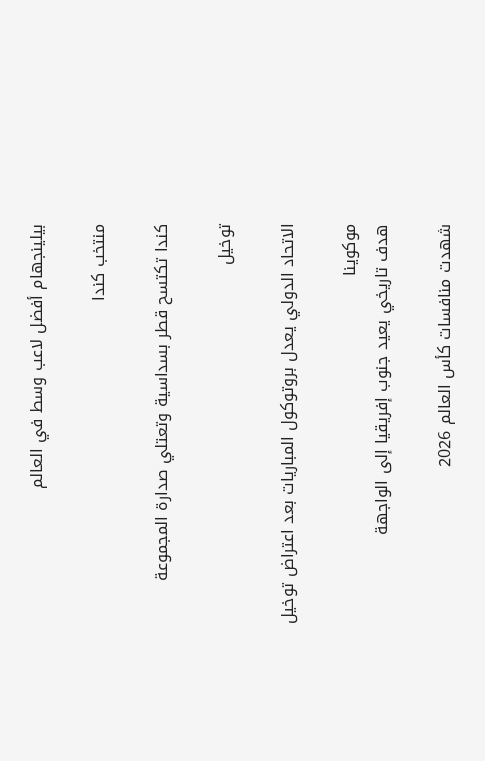بيلينجهام أفضل لاعب وسط في العالم

منتخب كندا

كندا تكتسح قطر بسداسية وتعتلي صدارة المجموعة

توخيل

الاتحاد الدولي يعدل بروتوكول المباريات بعد اعتراض توخيل

موكوينا
هدف تاريخي يعيد جنوب إفريقيا إلى الواجهة

شهدت منافسات كأس العالم 2026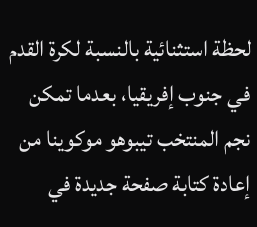لحظة استثنائية بالنسبة لكرة القدم في جنوب إفريقيا، بعدما تمكن نجم المنتخب تيبوهو موكوينا من إعادة كتابة صفحة جديدة في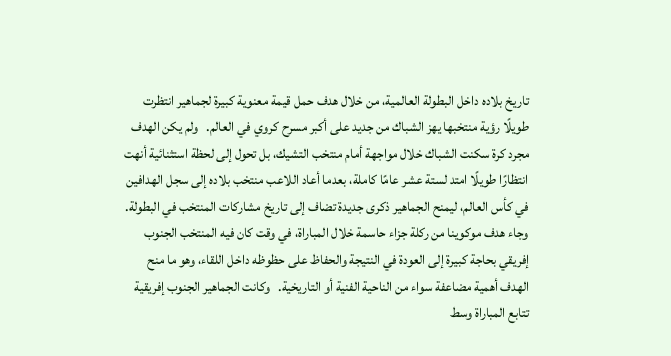تاريخ بلاده داخل البطولة العالمية، من خلال هدف حمل قيمة معنوية كبيرة لجماهير انتظرت طويلًا رؤية منتخبها يهز الشباك من جديد على أكبر مسرح كروي في العالم.   ولم يكن الهدف مجرد كرة سكنت الشباك خلال مواجهة أمام منتخب التشيك، بل تحول إلى لحظة استثنائية أنهت انتظارًا طويلًا امتد لستة عشر عامًا كاملة، بعدما أعاد اللاعب منتخب بلاده إلى سجل الهدافين في كأس العالم، ليمنح الجماهير ذكرى جديدة تضاف إلى تاريخ مشاركات المنتخب في البطولة.   وجاء هدف موكوينا من ركلة جزاء حاسمة خلال المباراة، في وقت كان فيه المنتخب الجنوب إفريقي بحاجة كبيرة إلى العودة في النتيجة والحفاظ على حظوظه داخل اللقاء، وهو ما منح الهدف أهمية مضاعفة سواء من الناحية الفنية أو التاريخية.   وكانت الجماهير الجنوب إفريقية تتابع المباراة وسط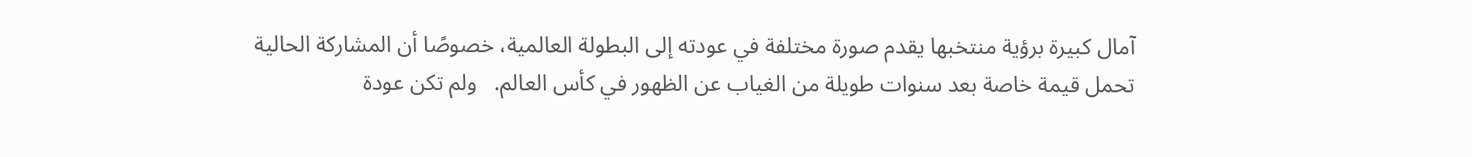آمال كبيرة برؤية منتخبها يقدم صورة مختلفة في عودته إلى البطولة العالمية، خصوصًا أن المشاركة الحالية تحمل قيمة خاصة بعد سنوات طويلة من الغياب عن الظهور في كأس العالم.   ولم تكن عودة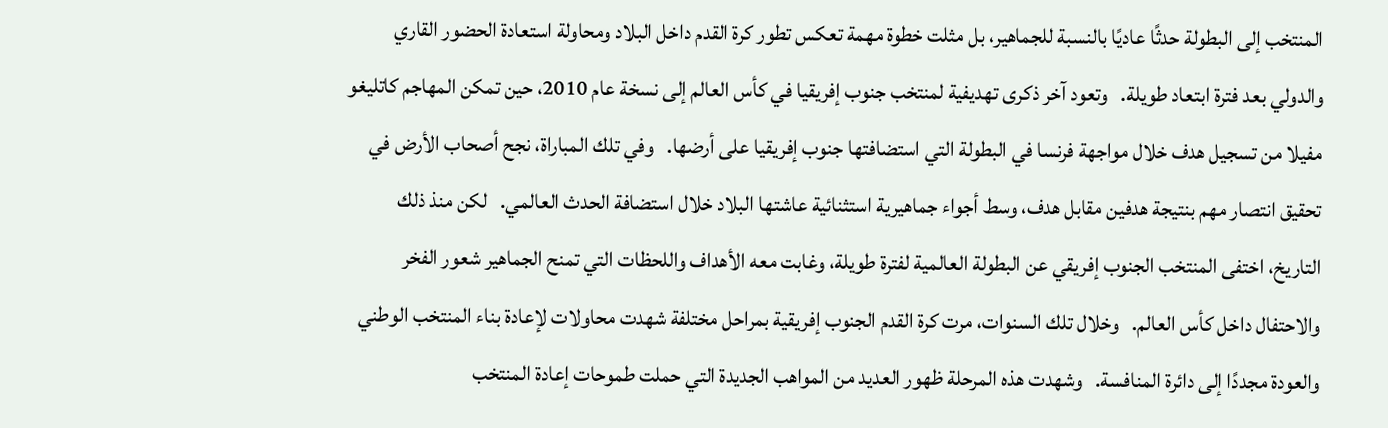المنتخب إلى البطولة حدثًا عاديًا بالنسبة للجماهير، بل مثلت خطوة مهمة تعكس تطور كرة القدم داخل البلاد ومحاولة استعادة الحضور القاري والدولي بعد فترة ابتعاد طويلة.   وتعود آخر ذكرى تهديفية لمنتخب جنوب إفريقيا في كأس العالم إلى نسخة عام 2010، حين تمكن المهاجم كاتليغو مفيلا من تسجيل هدف خلال مواجهة فرنسا في البطولة التي استضافتها جنوب إفريقيا على أرضها.   وفي تلك المباراة، نجح أصحاب الأرض في تحقيق انتصار مهم بنتيجة هدفين مقابل هدف، وسط أجواء جماهيرية استثنائية عاشتها البلاد خلال استضافة الحدث العالمي.   لكن منذ ذلك التاريخ، اختفى المنتخب الجنوب إفريقي عن البطولة العالمية لفترة طويلة، وغابت معه الأهداف واللحظات التي تمنح الجماهير شعور الفخر والاحتفال داخل كأس العالم.   وخلال تلك السنوات، مرت كرة القدم الجنوب إفريقية بمراحل مختلفة شهدت محاولات لإعادة بناء المنتخب الوطني والعودة مجددًا إلى دائرة المنافسة.   وشهدت هذه المرحلة ظهور العديد من المواهب الجديدة التي حملت طموحات إعادة المنتخب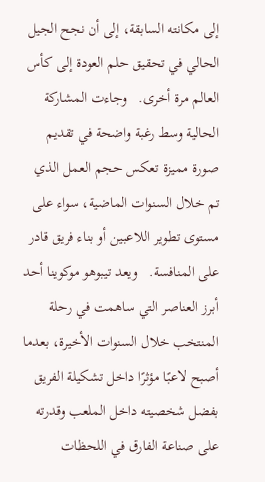إلى مكانته السابقة، إلى أن نجح الجيل الحالي في تحقيق حلم العودة إلى كأس العالم مرة أخرى.   وجاءت المشاركة الحالية وسط رغبة واضحة في تقديم صورة مميزة تعكس حجم العمل الذي تم خلال السنوات الماضية، سواء على مستوى تطوير اللاعبين أو بناء فريق قادر على المنافسة.   ويعد تيبوهو موكوينا أحد أبرز العناصر التي ساهمت في رحلة المنتخب خلال السنوات الأخيرة، بعدما أصبح لاعبًا مؤثرًا داخل تشكيلة الفريق بفضل شخصيته داخل الملعب وقدرته على صناعة الفارق في اللحظات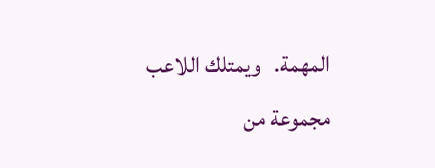المهمة.   ويمتلك اللاعب مجموعة من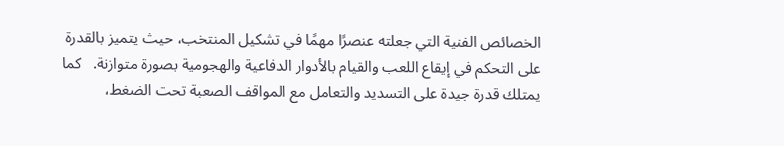الخصائص الفنية التي جعلته عنصرًا مهمًا في تشكيل المنتخب، حيث يتميز بالقدرة على التحكم في إيقاع اللعب والقيام بالأدوار الدفاعية والهجومية بصورة متوازنة.   كما يمتلك قدرة جيدة على التسديد والتعامل مع المواقف الصعبة تحت الضغط،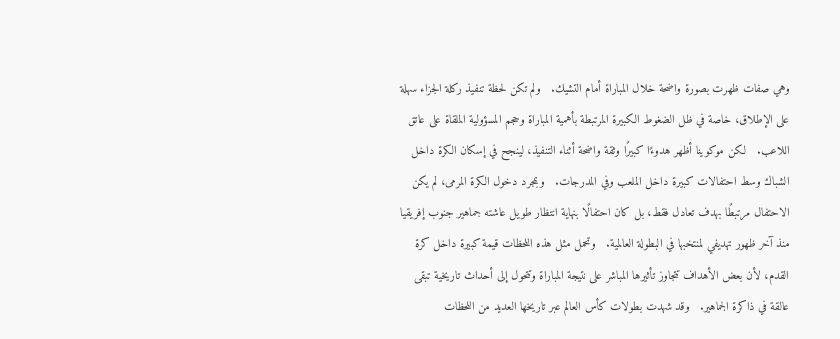وهي صفات ظهرت بصورة واضحة خلال المباراة أمام التشيك.   ولم تكن لحظة تنفيذ ركلة الجزاء سهلة على الإطلاق، خاصة في ظل الضغوط الكبيرة المرتبطة بأهمية المباراة وحجم المسؤولية الملقاة على عاتق اللاعب.   لكن موكوينا أظهر هدوءًا كبيرًا وثقة واضحة أثناء التنفيذ، لينجح في إسكان الكرة داخل الشباك وسط احتفالات كبيرة داخل الملعب وفي المدرجات.   وبمجرد دخول الكرة المرمى، لم يكن الاحتفال مرتبطًا بهدف تعادل فقط، بل كان احتفالًا بنهاية انتظار طويل عاشته جماهير جنوب إفريقيا منذ آخر ظهور تهديفي لمنتخبها في البطولة العالمية.   وتحمل مثل هذه اللحظات قيمة كبيرة داخل كرة القدم، لأن بعض الأهداف تتجاوز تأثيرها المباشر على نتيجة المباراة وتتحول إلى أحداث تاريخية تبقى عالقة في ذاكرة الجماهير.   وقد شهدت بطولات كأس العالم عبر تاريخها العديد من اللحظات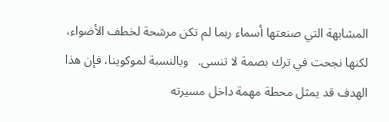المشابهة التي صنعتها أسماء ربما لم تكن مرشحة لخطف الأضواء، لكنها نجحت في ترك بصمة لا تنسى.   وبالنسبة لموكوينا، فإن هذا الهدف قد يمثل محطة مهمة داخل مسيرته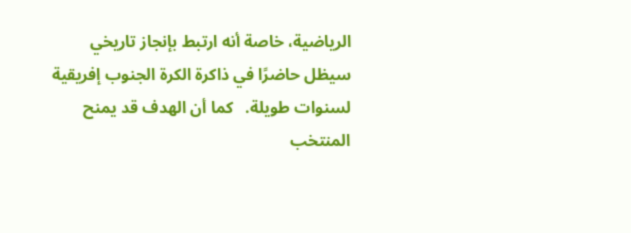الرياضية، خاصة أنه ارتبط بإنجاز تاريخي سيظل حاضرًا في ذاكرة الكرة الجنوب إفريقية لسنوات طويلة.   كما أن الهدف قد يمنح المنتخب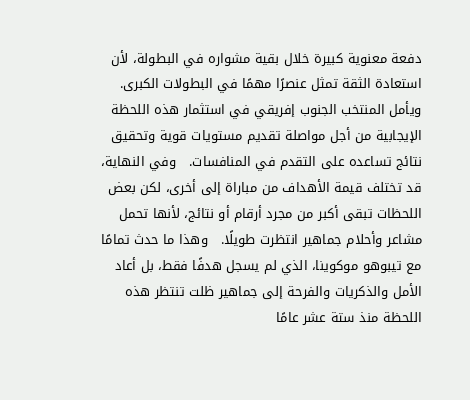دفعة معنوية كبيرة خلال بقية مشواره في البطولة، لأن استعادة الثقة تمثل عنصرًا مهمًا في البطولات الكبرى.   ويأمل المنتخب الجنوب إفريقي في استثمار هذه اللحظة الإيجابية من أجل مواصلة تقديم مستويات قوية وتحقيق نتائج تساعده على التقدم في المنافسات.   وفي النهاية، قد تختلف قيمة الأهداف من مباراة إلى أخرى، لكن بعض اللحظات تبقى أكبر من مجرد أرقام أو نتائج، لأنها تحمل مشاعر وأحلام جماهير انتظرت طويلًا.   وهذا ما حدث تمامًا مع تيبوهو موكوينا، الذي لم يسجل هدفًا فقط، بل أعاد الأمل والذكريات والفرحة إلى جماهير ظلت تنتظر هذه اللحظة منذ ستة عشر عامًا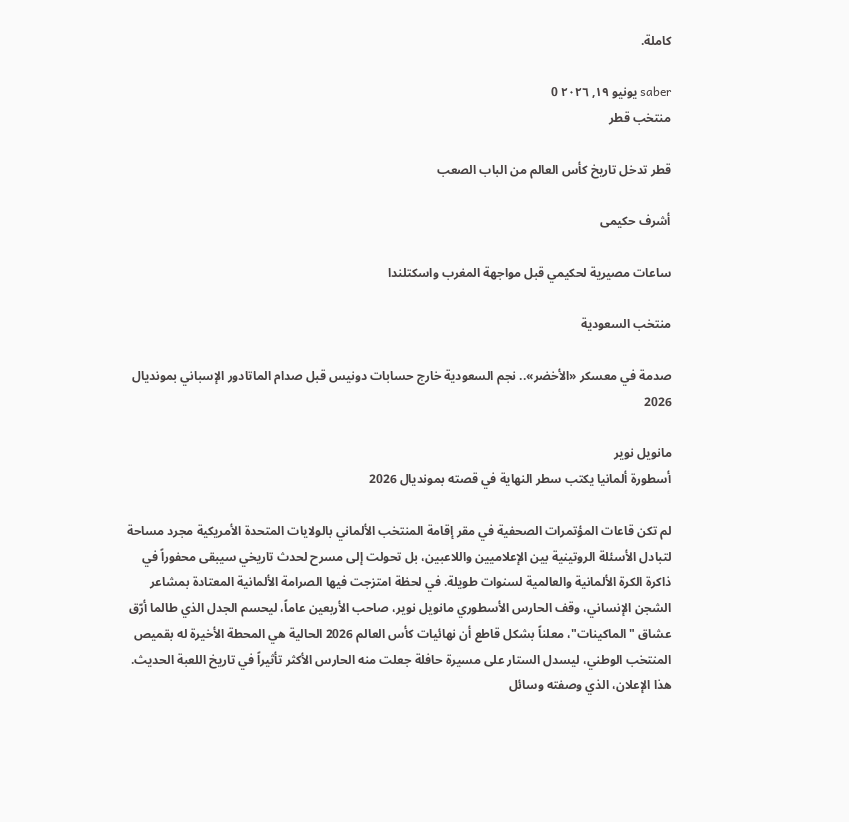كاملة.

saber يونيو ١٩, ٢٠٢٦ 0
منتخب قطر

قطر تدخل تاريخ كأس العالم من الباب الصعب

أشرف حكيمى

ساعات مصيرية لحكيمي قبل مواجهة المغرب واسكتلندا

منتخب السعودية

صدمة في معسكر «الأخضر».. نجم السعودية خارج حسابات دونيس قبل صدام الماتادور الإسباني بمونديال 2026

مانويل نوير
أسطورة ألمانيا يكتب سطر النهاية في قصته بمونديال 2026

لم تكن قاعات المؤتمرات الصحفية في مقر إقامة المنتخب الألماني بالولايات المتحدة الأمريكية مجرد مساحة لتبادل الأسئلة الروتينية بين الإعلاميين واللاعبين، بل تحولت إلى مسرح لحدث تاريخي سيبقى محفوراً في ذاكرة الكرة الألمانية والعالمية لسنوات طويلة. في لحظة امتزجت فيها الصرامة الألمانية المعتادة بمشاعر الشجن الإنساني، وقف الحارس الأسطوري مانويل نوير، صاحب الأربعين عاماً، ليحسم الجدل الذي طالما أرّق عشاق "الماكينات"، معلناً بشكل قاطع أن نهائيات كأس العالم 2026 الحالية هي المحطة الأخيرة له بقميص المنتخب الوطني، ليسدل الستار على مسيرة حافلة جعلت منه الحارس الأكثر تأثيراً في تاريخ اللعبة الحديث. هذا الإعلان، الذي وصفته وسائل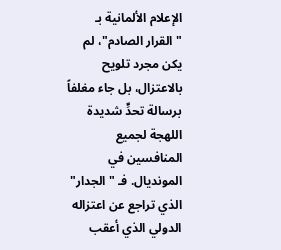الإعلام الألمانية بـ "القرار الصادم"، لم يكن مجرد تلويح بالاعتزال، بل جاء مغلفاً برسالة تحدٍّ شديدة اللهجة لجميع المنافسين في المونديال. فـ "الجدار" الذي تراجع عن اعتزاله الدولي الذي أعقب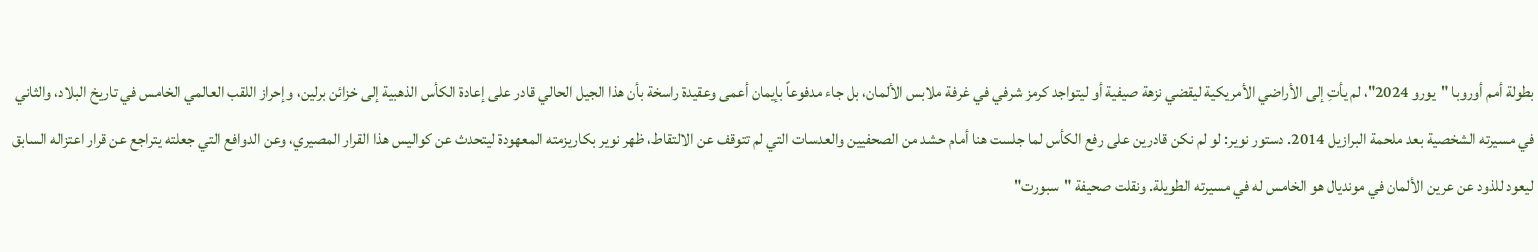بطولة أمم أوروبا "يورو 2024"، لم يأتِ إلى الأراضي الأمريكية ليقضي نزهة صيفية أو ليتواجد كرمز شرفي في غرفة ملابس الألمان، بل جاء مدفوعاً بإيمان أعمى وعقيدة راسخة بأن هذا الجيل الحالي قادر على إعادة الكأس الذهبية إلى خزائن برلين، وإحراز اللقب العالمي الخامس في تاريخ البلاد، والثاني في مسيرته الشخصية بعد ملحمة البرازيل 2014. دستور نوير: لو لم نكن قادرين على رفع الكأس لما جلست هنا أمام حشد من الصحفيين والعدسات التي لم تتوقف عن الالتقاط، ظهر نوير بكاريزمته المعهودة ليتحدث عن كواليس هذا القرار المصيري، وعن الدوافع التي جعلته يتراجع عن قرار اعتزاله السابق ليعود للذود عن عرين الألمان في مونديال هو الخامس له في مسيرته الطويلة. ونقلت صحيفة "سبورت"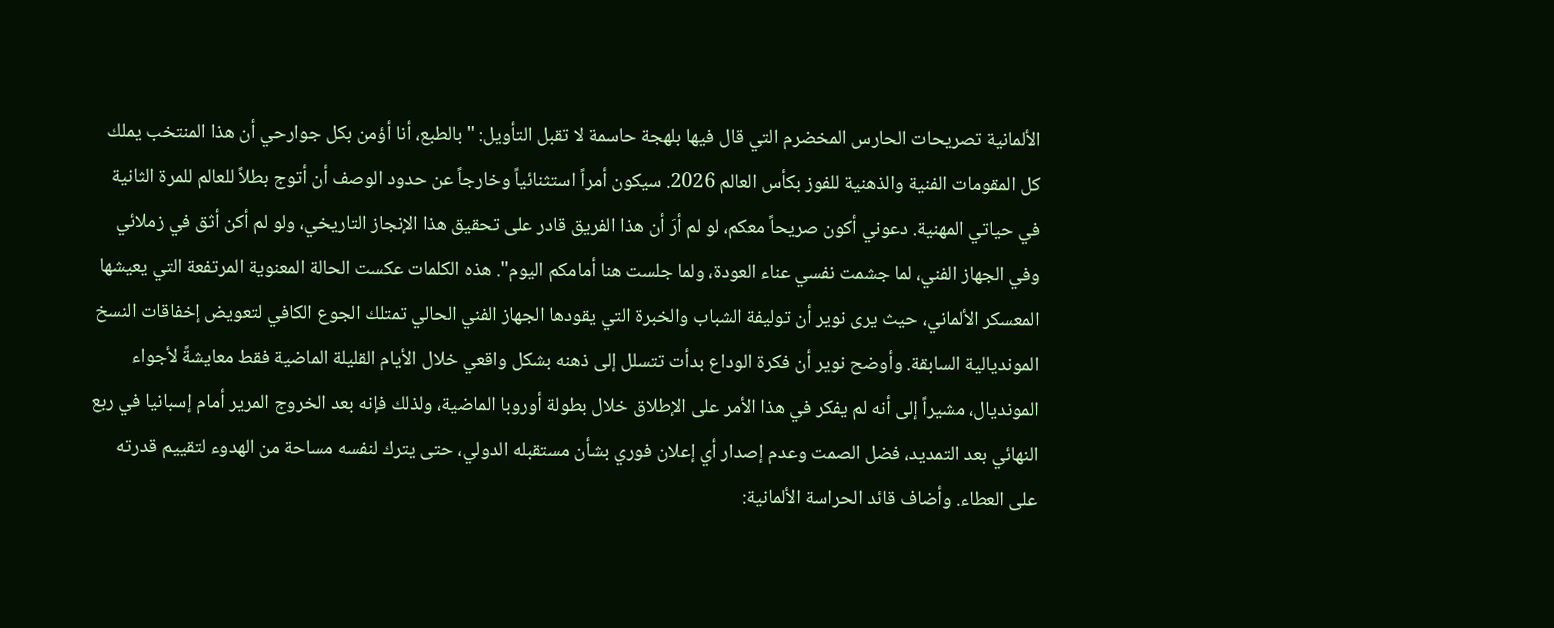الألمانية تصريحات الحارس المخضرم التي قال فيها بلهجة حاسمة لا تقبل التأويل: "بالطبع، أنا أؤمن بكل جوارحي أن هذا المنتخب يملك كل المقومات الفنية والذهنية للفوز بكأس العالم 2026. سيكون أمراً استثنائياً وخارجاً عن حدود الوصف أن أتوج بطلاً للعالم للمرة الثانية في حياتي المهنية. دعوني أكون صريحاً معكم، لو لم أرَ أن هذا الفريق قادر على تحقيق هذا الإنجاز التاريخي، ولو لم أكن أثق في زملائي وفي الجهاز الفني، لما جشمت نفسي عناء العودة، ولما جلست هنا أمامكم اليوم". هذه الكلمات عكست الحالة المعنوية المرتفعة التي يعيشها المعسكر الألماني، حيث يرى نوير أن توليفة الشباب والخبرة التي يقودها الجهاز الفني الحالي تمتلك الجوع الكافي لتعويض إخفاقات النسخ المونديالية السابقة. وأوضح نوير أن فكرة الوداع بدأت تتسلل إلى ذهنه بشكل واقعي خلال الأيام القليلة الماضية فقط معايشةً لأجواء المونديال، مشيراً إلى أنه لم يفكر في هذا الأمر على الإطلاق خلال بطولة أوروبا الماضية، ولذلك فإنه بعد الخروج المرير أمام إسبانيا في ربع النهائي بعد التمديد، فضل الصمت وعدم إصدار أي إعلان فوري بشأن مستقبله الدولي، حتى يترك لنفسه مساحة من الهدوء لتقييم قدرته على العطاء. وأضاف قائد الحراسة الألمانية: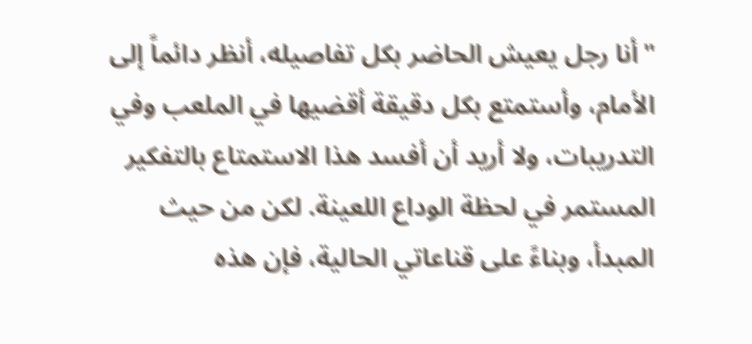"أنا رجل يعيش الحاضر بكل تفاصيله، أنظر دائماً إلى الأمام، وأستمتع بكل دقيقة أقضيها في الملعب وفي التدريبات، ولا أريد أن أفسد هذا الاستمتاع بالتفكير المستمر في لحظة الوداع اللعينة. لكن من حيث المبدأ، وبناءً على قناعاتي الحالية، فإن هذه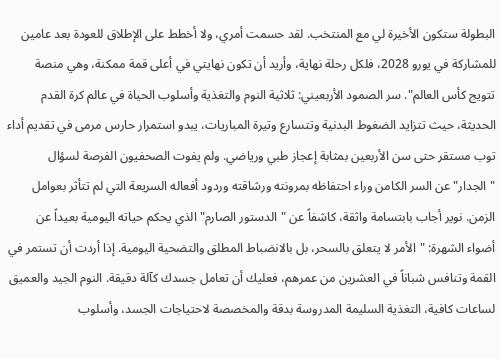البطولة ستكون الأخيرة لي مع المنتخب. لقد حسمت أمري، ولا أخطط على الإطلاق للعودة بعد عامين للمشاركة في يورو 2028، فلكل رحلة نهاية، وأريد أن تكون نهايتي في أعلى قمة ممكنة، وهي منصة تتويج كأس العالم". سر الصمود الأربعيني: ثلاثية النوم والتغذية وأسلوب الحياة في عالم كرة القدم الحديثة، حيث تتزايد الضغوط البدنية وتتسارع وتيرة المباريات، يبدو استمرار حارس مرمى في تقديم أداء توب مستقر حتى سن الأربعين بمثابة إعجاز طبي ورياضي. ولم يفوت الصحفيون الفرصة لسؤال "الجدار" عن السر الكامن وراء احتفاظه بمرونته ورشاقته وردود أفعاله السريعة التي لم تتأثر بعوامل الزمن. نوير أجاب بابتسامة واثقة، كاشفاً عن "الدستور الصارم" الذي يحكم حياته اليومية بعيداً عن أضواء الشهرة: "الأمر لا يتعلق بالسحر، بل بالانضباط المطلق والتضحية اليومية. إذا أردت أن تستمر في القمة وتنافس شباناً في العشرين من عمرهم، فعليك أن تعامل جسدك كآلة دقيقة. النوم الجيد والعميق لساعات كافية، التغذية السليمة المدروسة بدقة والمخصصة لاحتياجات الجسد، وأسلوب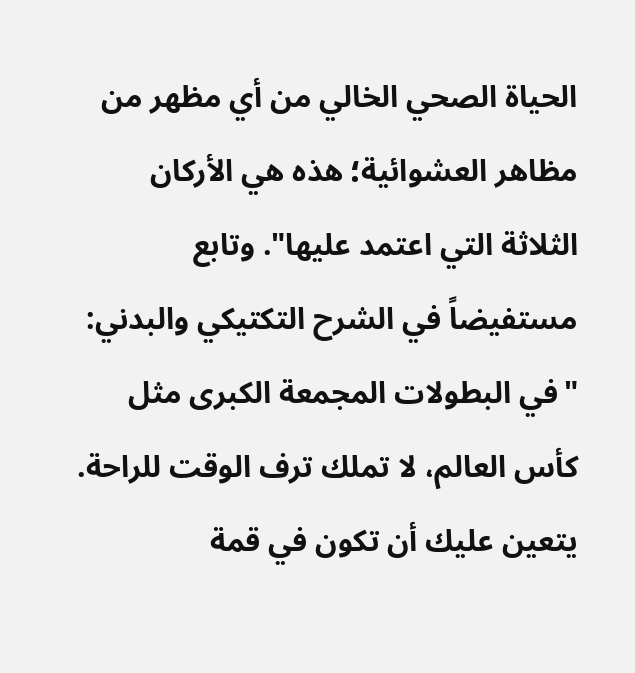الحياة الصحي الخالي من أي مظهر من مظاهر العشوائية؛ هذه هي الأركان الثلاثة التي اعتمد عليها". وتابع مستفيضاً في الشرح التكتيكي والبدني: "في البطولات المجمعة الكبرى مثل كأس العالم، لا تملك ترف الوقت للراحة. يتعين عليك أن تكون في قمة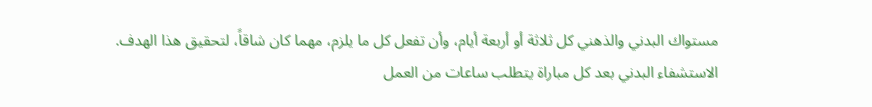مستواك البدني والذهني كل ثلاثة أو أربعة أيام، وأن تفعل كل ما يلزم، مهما كان شاقاً، لتحقيق هذا الهدف. الاستشفاء البدني بعد كل مباراة يتطلب ساعات من العمل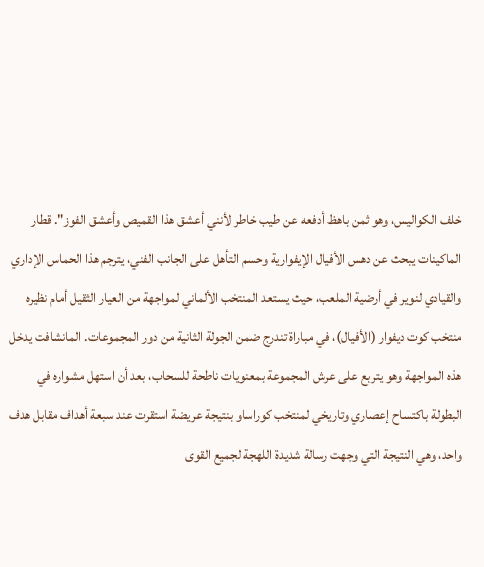خلف الكواليس، وهو ثمن باهظ أدفعه عن طيب خاطر لأنني أعشق هذا القميص وأعشق الفوز". قطار الماكينات يبحث عن دهس الأفيال الإيفوارية وحسم التأهل على الجانب الفني، يترجم هذا الحماس الإداري والقيادي لنوير في أرضية الملعب، حيث يستعد المنتخب الألماني لمواجهة من العيار الثقيل أمام نظيره منتخب كوت ديفوار (الأفيال)، في مباراة تندرج ضمن الجولة الثانية من دور المجموعات. المانشافت يدخل هذه المواجهة وهو يتربع على عرش المجموعة بمعنويات ناطحة للسحاب، بعد أن استهل مشواره في البطولة باكتساح إعصاري وتاريخي لمنتخب كوراساو بنتيجة عريضة استقرت عند سبعة أهداف مقابل هدف واحد، وهي النتيجة التي وجهت رسالة شديدة اللهجة لجميع القوى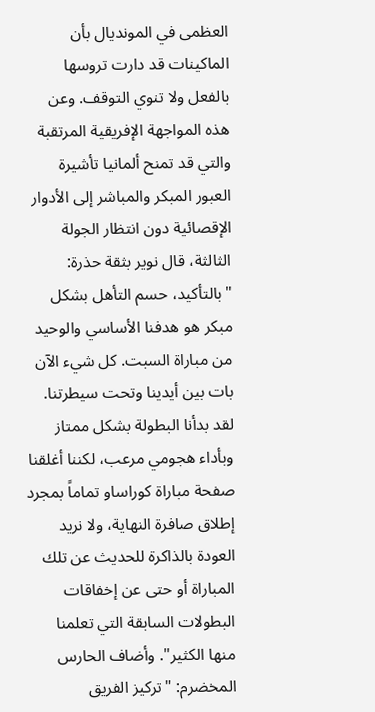العظمى في المونديال بأن الماكينات قد دارت تروسها بالفعل ولا تنوي التوقف. وعن هذه المواجهة الإفريقية المرتقبة والتي قد تمنح ألمانيا تأشيرة العبور المبكر والمباشر إلى الأدوار الإقصائية دون انتظار الجولة الثالثة، قال نوير بثقة حذرة: "بالتأكيد، حسم التأهل بشكل مبكر هو هدفنا الأساسي والوحيد من مباراة السبت. كل شيء الآن بات بين أيدينا وتحت سيطرتنا. لقد بدأنا البطولة بشكل ممتاز وبأداء هجومي مرعب، لكننا أغلقنا صفحة مباراة كوراساو تماماً بمجرد إطلاق صافرة النهاية، ولا نريد العودة بالذاكرة للحديث عن تلك المباراة أو حتى عن إخفاقات البطولات السابقة التي تعلمنا منها الكثير". وأضاف الحارس المخضرم: "تركيز الفريق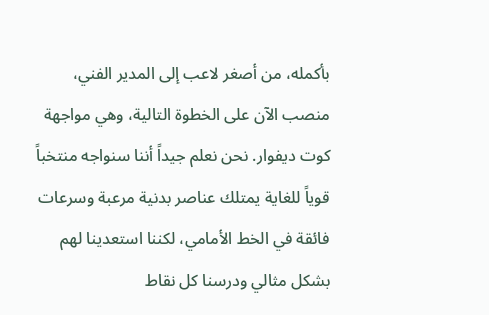بأكمله، من أصغر لاعب إلى المدير الفني، منصب الآن على الخطوة التالية، وهي مواجهة كوت ديفوار. نحن نعلم جيداً أننا سنواجه منتخباً قوياً للغاية يمتلك عناصر بدنية مرعبة وسرعات فائقة في الخط الأمامي، لكننا استعدينا لهم بشكل مثالي ودرسنا كل نقاط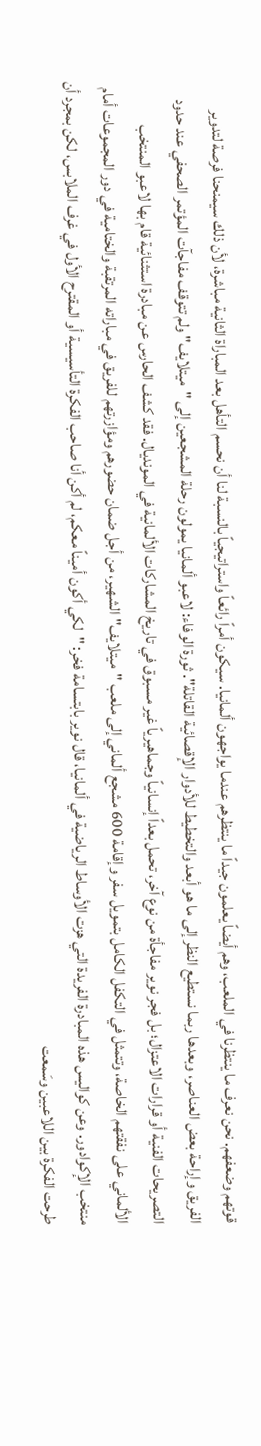قوتهم وضعفهم. نحن نعرف ما ينتظرنا في الملعب، وهم أيضاً يعلمون جيداً ما ينتظرهم عندما يواجهون ألمانيا. سيكون أمراً رائعاً واستراتيجياً بالنسبة لنا أن نحسم التأهل بعد المباراة الثانية مباشرة، لأن ذلك سيمنحنا فرصة لتدوير الفريق وإراحة بعض العناصر، وبعدها ربما نستطيع النظر إلى ما هو أبعد والتخطيط للأدوار الإقصائية القاتلة". ثورة الوفاء: لاعبو ألمانيا يمولون رحلة المشجعين إلى "ميتلايف" ولم تتوقف مفاجآت المؤتمر الصحفي عند حدود التصريحات الفنية أو قرارات الاعتزال؛ بل فجر نوير مفاجأة من نوع آخر، تحمل بعداً إنسانياً وجماهيرياً غير مسبوق في تاريخ المشاركات الألمانية في المونديال. فقد كشف الحارس عن مبادرة استثنائية قام بها لاعبو المنتخب الألماني على نفقتهم الخاصة، وتتمثل في التكفل الكامل بتمويل سفر وإقامة 600 مشجع ألماني إلى ملعب "ميتلايف" الشهير، من أجل ضمان حضورهم ومؤازرتهم للفريق في مباراته المرتقبة والختامية في دور المجموعات أمام منتخب الإكوادور. وعن كواليس هذه المبادرة الفريدة التي هزت الأوساط الرياضية في ألمانيا، قال نوير بابتسامة فخر: "لكي أكون أميناً معكم، لم أكن أنا صاحب الفكرة التأسيسية أو المقترح الأول في غرف الملابس، لكن بمجرد أن طرحت الفكرة بين اللاعبين وسَمعت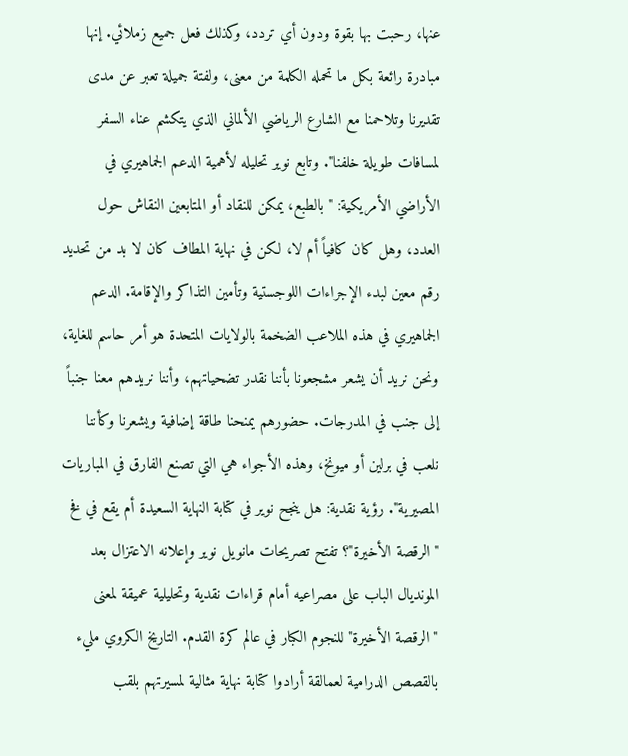عنها، رحبت بها بقوة ودون أي تردد، وكذلك فعل جميع زملائي. إنها مبادرة رائعة بكل ما تحمله الكلمة من معنى، ولفتة جميلة تعبر عن مدى تقديرنا وتلاحمنا مع الشارع الرياضي الألماني الذي يتكشم عناء السفر لمسافات طويلة خلفنا". وتابع نوير تحليله لأهمية الدعم الجماهيري في الأراضي الأمريكية: "بالطبع، يمكن للنقاد أو المتابعين النقاش حول العدد، وهل كان كافياً أم لا، لكن في نهاية المطاف كان لا بد من تحديد رقم معين لبدء الإجراءات اللوجستية وتأمين التذاكر والإقامة. الدعم الجماهيري في هذه الملاعب الضخمة بالولايات المتحدة هو أمر حاسم للغاية، ونحن نريد أن يشعر مشجعونا بأننا نقدر تضحياتهم، وأننا نريدهم معنا جنباً إلى جنب في المدرجات. حضورهم يمنحنا طاقة إضافية ويشعرنا وكأننا نلعب في برلين أو ميونخ، وهذه الأجواء هي التي تصنع الفارق في المباريات المصيرية". رؤية نقدية: هل ينجح نوير في كتابة النهاية السعيدة أم يقع في فخ "الرقصة الأخيرة"؟ تفتح تصريحات مانويل نوير وإعلانه الاعتزال بعد المونديال الباب على مصراعيه أمام قراءات نقدية وتحليلية عميقة لمعنى "الرقصة الأخيرة" للنجوم الكبار في عالم كرة القدم. التاريخ الكروي مليء بالقصص الدرامية لعمالقة أرادوا كتابة نهاية مثالية لمسيرتهم بلقب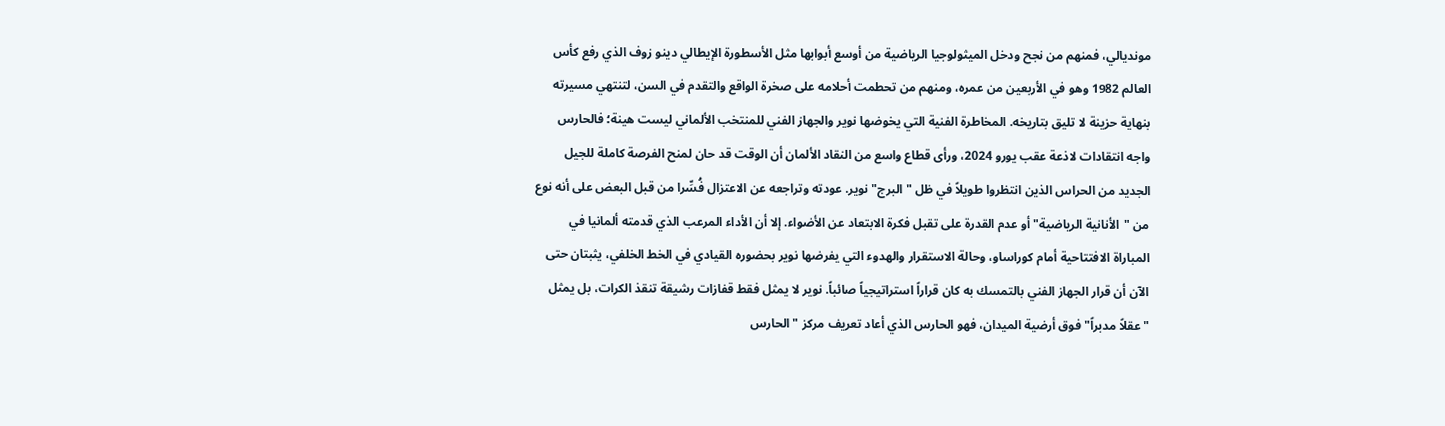مونديالي، فمنهم من نجح ودخل الميثولوجيا الرياضية من أوسع أبوابها مثل الأسطورة الإيطالي دينو زوف الذي رفع كأس العالم 1982 وهو في الأربعين من عمره، ومنهم من تحطمت أحلامه على صخرة الواقع والتقدم في السن، لتنتهي مسيرته بنهاية حزينة لا تليق بتاريخه. المخاطرة الفنية التي يخوضها نوير والجهاز الفني للمنتخب الألماني ليست هينة؛ فالحارس واجه انتقادات لاذعة عقب يورو 2024، ورأى قطاع واسع من النقاد الألمان أن الوقت قد حان لمنح الفرصة كاملة للجيل الجديد من الحراس الذين انتظروا طويلاً في ظل "البرج" نوير. عودته وتراجعه عن الاعتزال فُسِّرا من قبل البعض على أنه نوع من "الأنانية الرياضية" أو عدم القدرة على تقبل فكرة الابتعاد عن الأضواء. إلا أن الأداء المرعب الذي قدمته ألمانيا في المباراة الافتتاحية أمام كوراساو، وحالة الاستقرار والهدوء التي يفرضها نوير بحضوره القيادي في الخط الخلفي، يثبتان حتى الآن أن قرار الجهاز الفني بالتمسك به كان قراراً استراتيجياً صائباً. نوير لا يمثل فقط قفازات رشيقة تنقذ الكرات، بل يمثل "عقلاً مدبراً" فوق أرضية الميدان، فهو الحارس الذي أعاد تعريف مركز "الحارس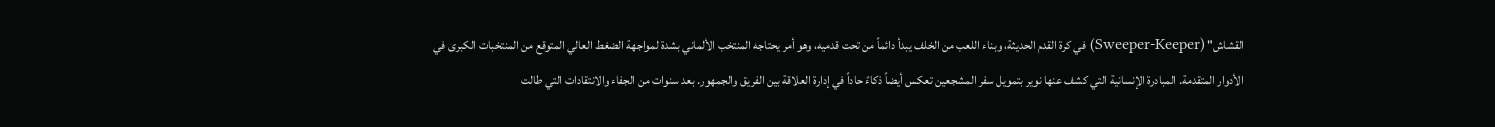القشاش" (Sweeper-Keeper) في كرة القدم الحديثة، وبناء اللعب من الخلف يبدأ دائماً من تحت قدميه، وهو أمر يحتاجه المنتخب الألماني بشدة لمواجهة الضغط العالي المتوقع من المنتخبات الكبرى في الأدوار المتقدمة. المبادرة الإنسانية التي كشف عنها نوير بتمويل سفر المشجعين تعكس أيضاً ذكاءً حاداً في إدارة العلاقة بين الفريق والجمهور. بعد سنوات من الجفاء والانتقادات التي طالت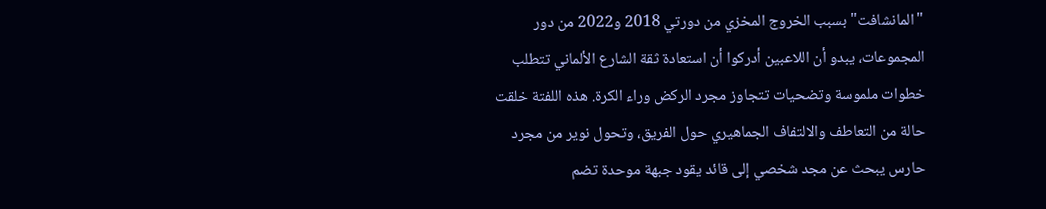"المانشافت" بسبب الخروج المخزي من دورتي 2018 و2022 من دور المجموعات، يبدو أن اللاعبين أدركوا أن استعادة ثقة الشارع الألماني تتطلب خطوات ملموسة وتضحيات تتجاوز مجرد الركض وراء الكرة. هذه اللفتة خلقت حالة من التعاطف والالتفاف الجماهيري حول الفريق، وتحول نوير من مجرد حارس يبحث عن مجد شخصي إلى قائد يقود جبهة موحدة تضم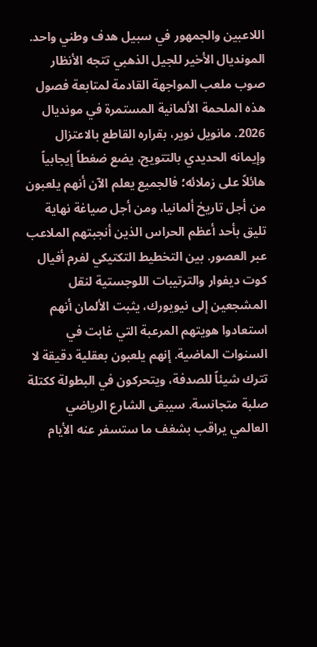اللاعبين والجمهور في سبيل هدف وطني واحد. المونديال الأخير للجيل الذهبي تتجه الأنظار صوب ملعب المواجهة القادمة لمتابعة فصول هذه الملحمة الألمانية المستمرة في مونديال 2026. مانويل نوير، بقراره القاطع بالاعتزال وإيمانه الحديدي بالتتويج، يضع ضغطاً إيجابياً هائلاً على زملائه؛ فالجميع يعلم الآن أنهم يلعبون من أجل تاريخ ألمانيا، ومن أجل صياغة نهاية تليق بأحد أعظم الحراس الذين أنجبتهم الملاعب عبر العصور. بين التخطيط التكتيكي لفرم أفيال كوت ديفوار والترتيبات اللوجستية لنقل المشجعين إلى نيويورك، يثبت الألمان أنهم استعادوا هويتهم المرعبة التي غابت في السنوات الماضية. إنهم يلعبون بعقلية دقيقة لا تترك شيئاً للصدفة، ويتحركون في البطولة ككتلة صلبة متجانسة. سيبقى الشارع الرياضي العالمي يراقب بشغف ما ستسفر عنه الأيام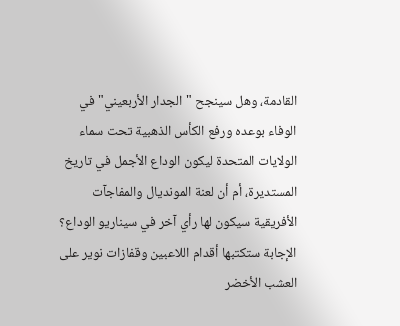القادمة، وهل سينجح "الجدار الأربعيني" في الوفاء بوعده ورفع الكأس الذهبية تحت سماء الولايات المتحدة ليكون الوداع الأجمل في تاريخ المستديرة، أم أن لعنة المونديال والمفاجآت الأفريقية سيكون لها رأي آخر في سيناريو الوداع؟ الإجابة ستكتبها أقدام اللاعبين وقفازات نوير على العشب الأخضر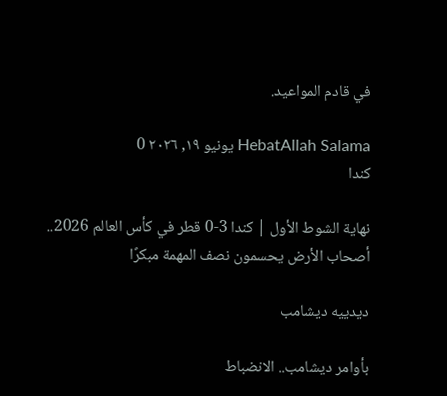في قادم المواعيد.

HebatAllah Salama يونيو ١٩, ٢٠٢٦ 0
كندا

نهاية الشوط الأول | كندا 3-0 قطر في كأس العالم 2026.. أصحاب الأرض يحسمون نصف المهمة مبكرًا

ديدييه ديشامب

بأوامر ديشامب.. الانضباط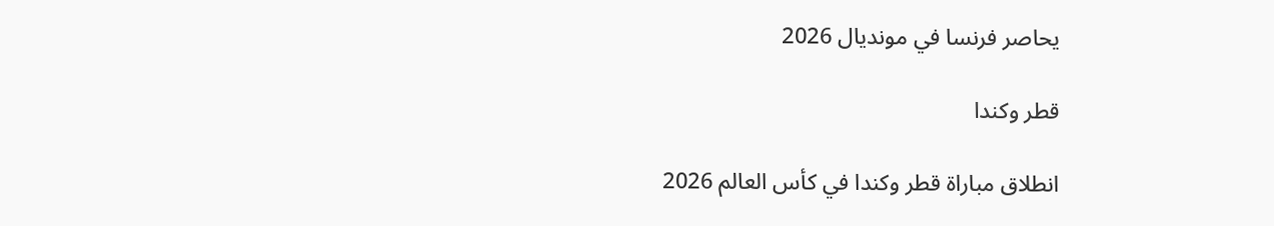يحاصر فرنسا في مونديال 2026

قطر وكندا

انطلاق مباراة قطر وكندا في كأس العالم 2026